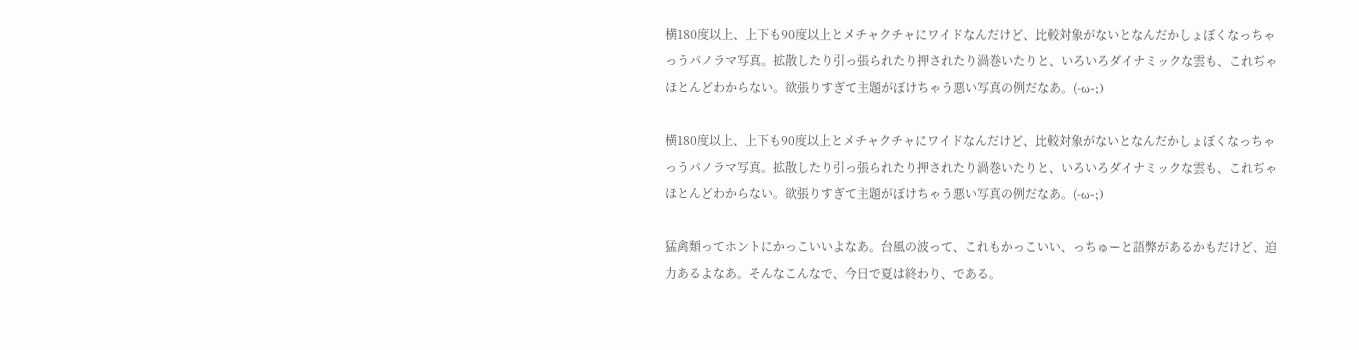横180度以上、上下も90度以上とメチャクチャにワイドなんだけど、比較対象がないとなんだかしょぼくなっちゃっうパノラマ写真。拡散したり引っ張られたり押されたり渦巻いたりと、いろいろダイナミックな雲も、これぢゃほとんどわからない。欲張りすぎて主題がぼけちゃう悪い写真の例だなあ。(-ω-;)

横180度以上、上下も90度以上とメチャクチャにワイドなんだけど、比較対象がないとなんだかしょぼくなっちゃっうパノラマ写真。拡散したり引っ張られたり押されたり渦巻いたりと、いろいろダイナミックな雲も、これぢゃほとんどわからない。欲張りすぎて主題がぼけちゃう悪い写真の例だなあ。(-ω-;)

猛禽類ってホントにかっこいいよなあ。台風の波って、これもかっこいい、っちゅーと語弊があるかもだけど、迫力あるよなあ。そんなこんなで、今日で夏は終わり、である。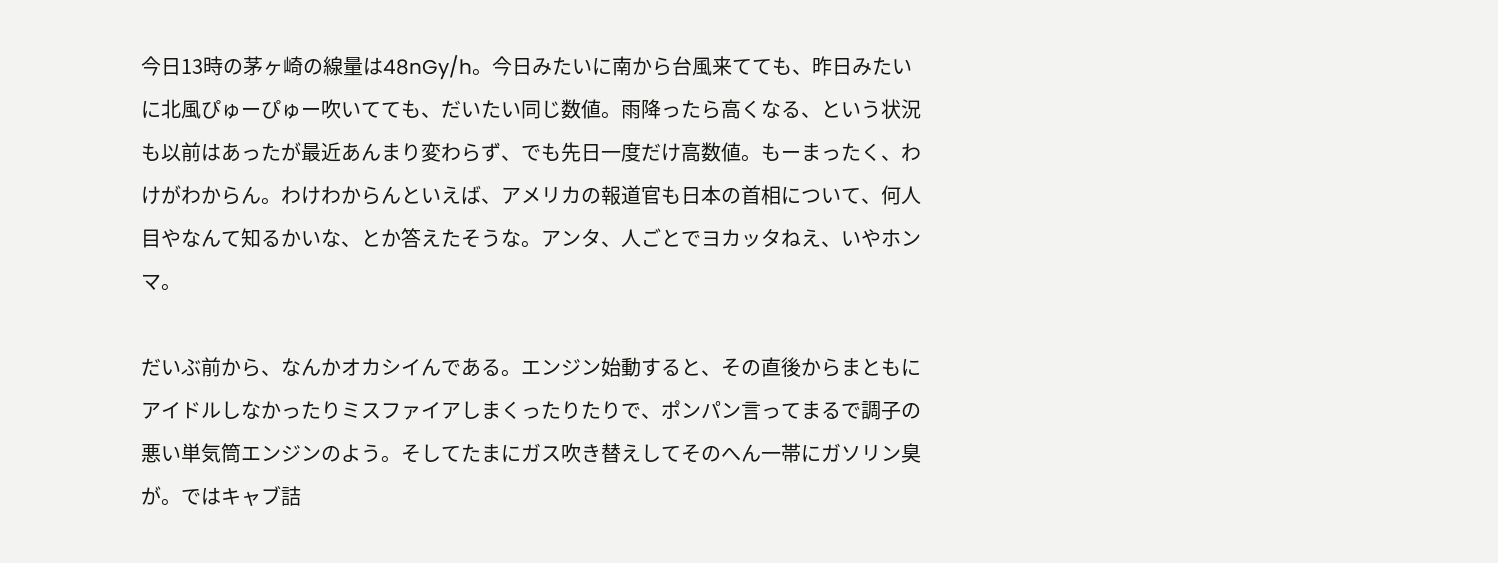今日13時の茅ヶ崎の線量は48nGy/h。今日みたいに南から台風来てても、昨日みたいに北風ぴゅーぴゅー吹いてても、だいたい同じ数値。雨降ったら高くなる、という状況も以前はあったが最近あんまり変わらず、でも先日一度だけ高数値。もーまったく、わけがわからん。わけわからんといえば、アメリカの報道官も日本の首相について、何人目やなんて知るかいな、とか答えたそうな。アンタ、人ごとでヨカッタねえ、いやホンマ。

だいぶ前から、なんかオカシイんである。エンジン始動すると、その直後からまともにアイドルしなかったりミスファイアしまくったりたりで、ポンパン言ってまるで調子の悪い単気筒エンジンのよう。そしてたまにガス吹き替えしてそのへん一帯にガソリン臭が。ではキャブ詰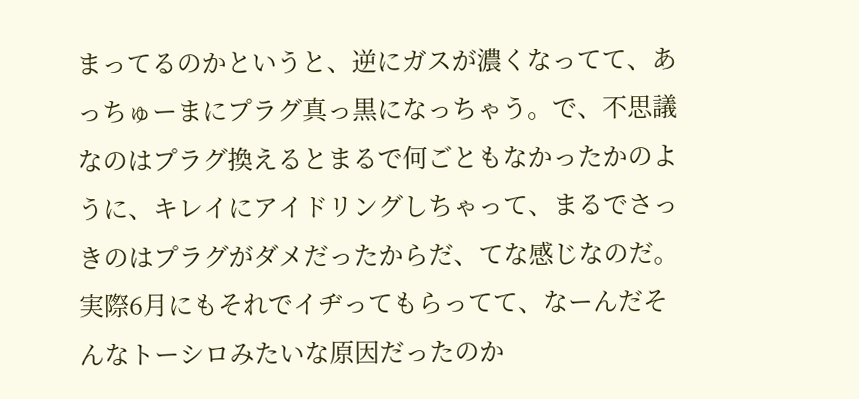まってるのかというと、逆にガスが濃くなってて、あっちゅーまにプラグ真っ黒になっちゃう。で、不思議なのはプラグ換えるとまるで何ごともなかったかのように、キレイにアイドリングしちゃって、まるでさっきのはプラグがダメだったからだ、てな感じなのだ。実際6月にもそれでイヂってもらってて、なーんだそんなトーシロみたいな原因だったのか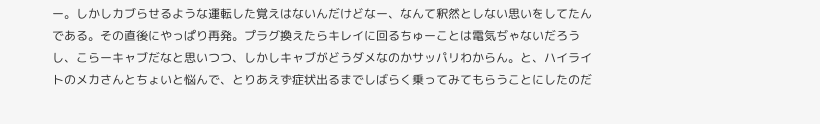ー。しかしカブらせるような運転した覚えはないんだけどなー、なんて釈然としない思いをしてたんである。その直後にやっぱり再発。プラグ換えたらキレイに回るちゅーことは電気ぢゃないだろうし、こらーキャブだなと思いつつ、しかしキャブがどうダメなのかサッパリわからん。と、ハイライトのメカさんとちょいと悩んで、とりあえず症状出るまでしばらく乗ってみてもらうことにしたのだ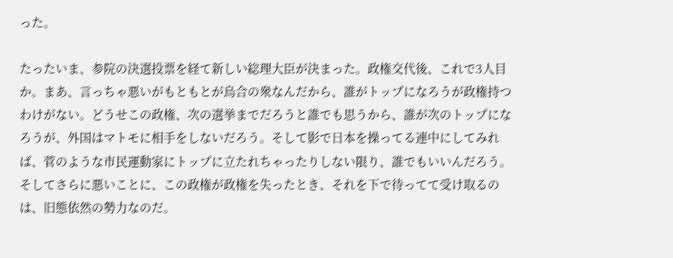った。

たったいま、参院の決選投票を経て新しい総理大臣が決まった。政権交代後、これで3人目か。まあ、言っちゃ悪いがもともとが烏合の衆なんだから、誰がトップになろうが政権持つわけがない。どうせこの政権、次の選挙までだろうと誰でも思うから、誰が次のトップになろうが、外国はマトモに相手をしないだろう。そして影で日本を操ってる連中にしてみれば、菅のような市民運動家にトップに立たれちゃったりしない限り、誰でもいいんだろう。そしてさらに悪いことに、この政権が政権を失ったとき、それを下で待ってて受け取るのは、旧態依然の勢力なのだ。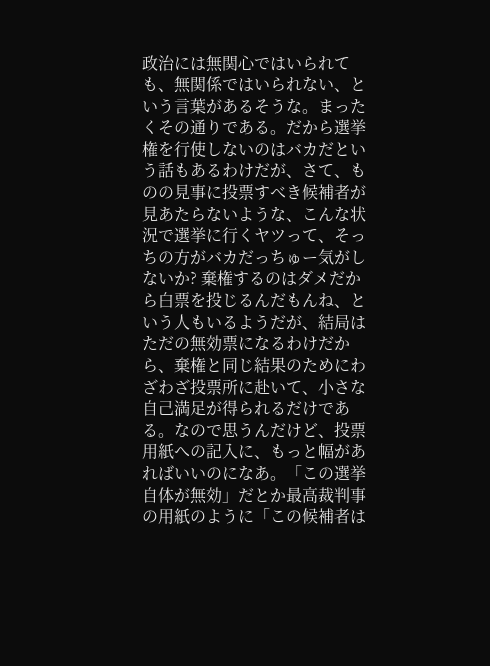政治には無関心ではいられても、無関係ではいられない、という言葉があるそうな。まったくその通りである。だから選挙権を行使しないのはバカだという話もあるわけだが、さて、ものの見事に投票すべき候補者が見あたらないような、こんな状況で選挙に行くヤツって、そっちの方がバカだっちゅー気がしないか? 棄権するのはダメだから白票を投じるんだもんね、という人もいるようだが、結局はただの無効票になるわけだから、棄権と同じ結果のためにわざわざ投票所に赴いて、小さな自己満足が得られるだけである。なので思うんだけど、投票用紙への記入に、もっと幅があればいいのになあ。「この選挙自体が無効」だとか最高裁判事の用紙のように「この候補者は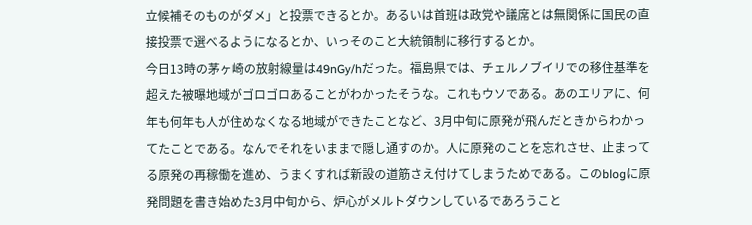立候補そのものがダメ」と投票できるとか。あるいは首班は政党や議席とは無関係に国民の直接投票で選べるようになるとか、いっそのこと大統領制に移行するとか。
今日13時の茅ヶ崎の放射線量は49nGy/hだった。福島県では、チェルノブイリでの移住基準を超えた被曝地域がゴロゴロあることがわかったそうな。これもウソである。あのエリアに、何年も何年も人が住めなくなる地域ができたことなど、3月中旬に原発が飛んだときからわかってたことである。なんでそれをいままで隠し通すのか。人に原発のことを忘れさせ、止まってる原発の再稼働を進め、うまくすれば新設の道筋さえ付けてしまうためである。このblogに原発問題を書き始めた3月中旬から、炉心がメルトダウンしているであろうこと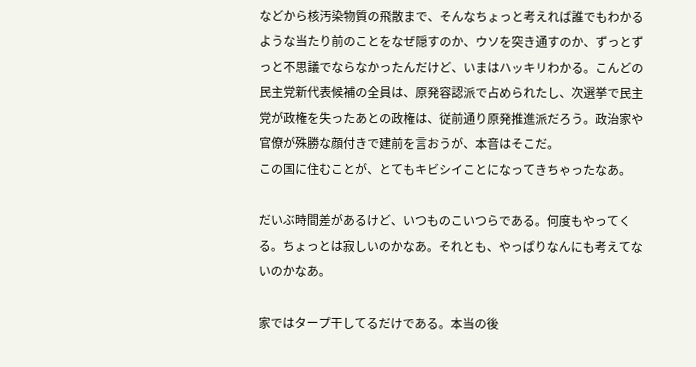などから核汚染物質の飛散まで、そんなちょっと考えれば誰でもわかるような当たり前のことをなぜ隠すのか、ウソを突き通すのか、ずっとずっと不思議でならなかったんだけど、いまはハッキリわかる。こんどの民主党新代表候補の全員は、原発容認派で占められたし、次選挙で民主党が政権を失ったあとの政権は、従前通り原発推進派だろう。政治家や官僚が殊勝な顔付きで建前を言おうが、本音はそこだ。
この国に住むことが、とてもキビシイことになってきちゃったなあ。

だいぶ時間差があるけど、いつものこいつらである。何度もやってくる。ちょっとは寂しいのかなあ。それとも、やっぱりなんにも考えてないのかなあ。

家ではタープ干してるだけである。本当の後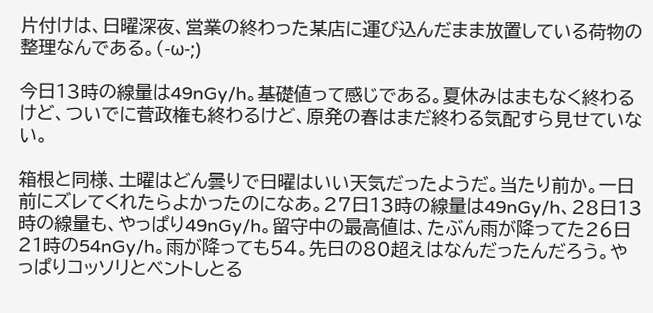片付けは、日曜深夜、営業の終わった某店に運び込んだまま放置している荷物の整理なんである。(-ω-;)

今日13時の線量は49nGy/h。基礎値って感じである。夏休みはまもなく終わるけど、ついでに菅政権も終わるけど、原発の春はまだ終わる気配すら見せていない。

箱根と同様、土曜はどん曇りで日曜はいい天気だったようだ。当たり前か。一日前にズレてくれたらよかったのになあ。27日13時の線量は49nGy/h、28日13時の線量も、やっぱり49nGy/h。留守中の最高値は、たぶん雨が降ってた26日21時の54nGy/h。雨が降っても54。先日の80超えはなんだったんだろう。やっぱりコッソリとベントしとる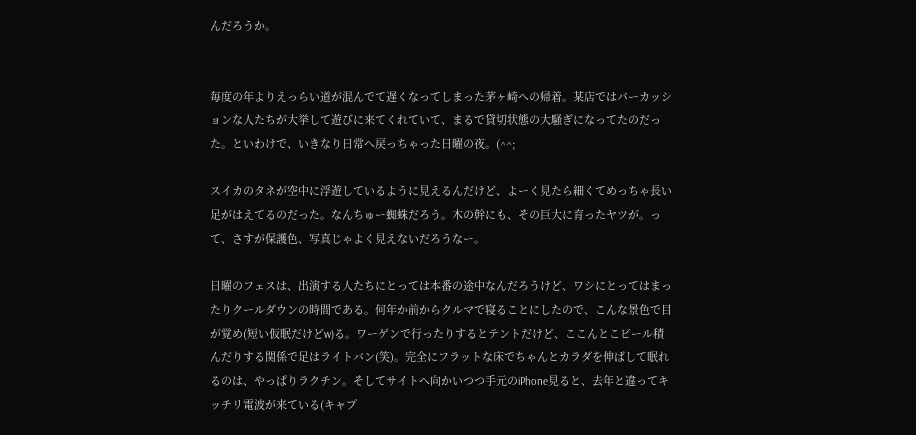んだろうか。


毎度の年よりえっらい道が混んでて遅くなってしまった茅ヶ崎への帰着。某店ではパーカッションな人たちが大挙して遊びに来てくれていて、まるで貸切状態の大騒ぎになってたのだった。といわけで、いきなり日常へ戻っちゃった日曜の夜。(^^;

スイカのタネが空中に浮遊しているように見えるんだけど、よーく見たら細くてめっちゃ長い足がはえてるのだった。なんちゅー蜘蛛だろう。木の幹にも、その巨大に育ったヤツが。って、さすが保護色、写真じゃよく見えないだろうなー。

日曜のフェスは、出演する人たちにとっては本番の途中なんだろうけど、ワシにとってはまったりクールダウンの時間である。何年か前からクルマで寝ることにしたので、こんな景色で目が覚め(短い仮眠だけどw)る。ワーゲンで行ったりするとテントだけど、ここんとこビール積んだりする関係で足はライトバン(笑)。完全にフラットな床でちゃんとカラダを伸ばして眠れるのは、やっぱりラクチン。そしてサイトへ向かいつつ手元のiPhone見ると、去年と違ってキッチリ電波が来ている(キャプ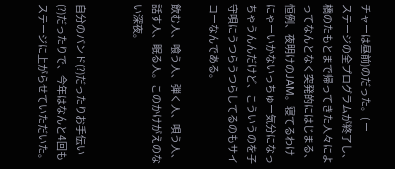チャーは昼前)のだった。( ー
ステージの全プログラムが終了し、橋のたもとまで帰ってきた人々によってなんとなく突発的にはじまる、恒例、夜明けのJAM。寝てるわけにゃーいかないっちゅー気分になっちゃうんんだけど、こういうのを子守唄にうつらうつらしてるのもサイコーなんである。

飲む人、喰う人、弾く人、唄う人、話す人、眠る人。このかけがえのない深夜。


自分のバンド(?)だったりお手伝い(?)だったりで、今年はなんと4回もステージに上がらせていただいた。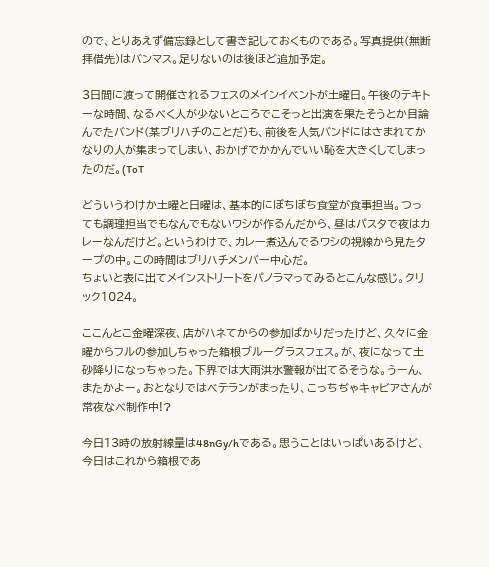ので、とりあえず備忘録として書き記しておくものである。写真提供(無断拝借先)はバンマス。足りないのは後ほど追加予定。

3日間に渡って開催されるフェスのメインイベントが土曜日。午後のテキトーな時間、なるべく人が少ないところでこそっと出演を果たそうとか目論んでたバンド(某ブリハチのことだ)も、前後を人気バンドにはさまれてかなりの人が集まってしまい、おかげでかかんでいい恥を大きくしてしまったのだ。(ToT

どういうわけか土曜と日曜は、基本的にぼちぼち食堂が食事担当。つっても調理担当でもなんでもないワシが作るんだから、昼はパスタで夜はカレーなんだけど。というわけで、カレー煮込んでるワシの視線から見たタープの中。この時間はブリハチメンバー中心だ。
ちょいと表に出てメインストリートをパノラマってみるとこんな感じ。クリック1024。

ここんとこ金曜深夜、店がハネてからの参加ばかりだったけど、久々に金曜からフルの参加しちゃった箱根ブルーグラスフェス。が、夜になって土砂降りになっちゃった。下界では大雨洪水警報が出てるそうな。うーん、またかよー。おとなりではベテランがまったり、こっちぢゃキャビアさんが常夜なべ制作中!?

今日13時の放射線量は48nGy/hである。思うことはいっぱいあるけど、今日はこれから箱根であ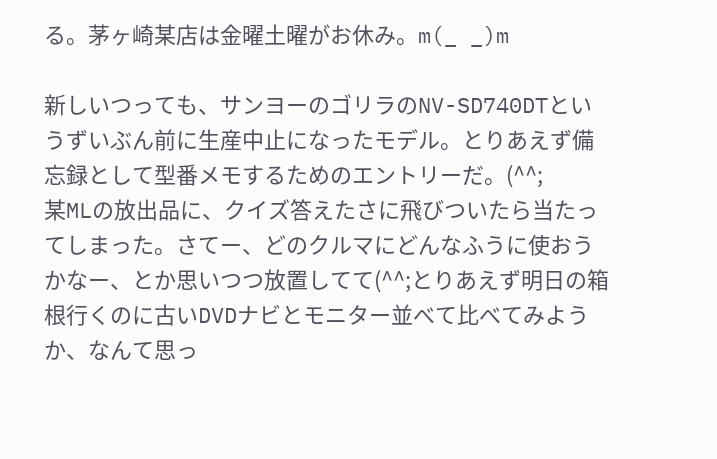る。茅ヶ崎某店は金曜土曜がお休み。m(_ _)m

新しいつっても、サンヨーのゴリラのNV-SD740DTというずいぶん前に生産中止になったモデル。とりあえず備忘録として型番メモするためのエントリーだ。(^^;
某MLの放出品に、クイズ答えたさに飛びついたら当たってしまった。さてー、どのクルマにどんなふうに使おうかなー、とか思いつつ放置してて(^^;とりあえず明日の箱根行くのに古いDVDナビとモニター並べて比べてみようか、なんて思っ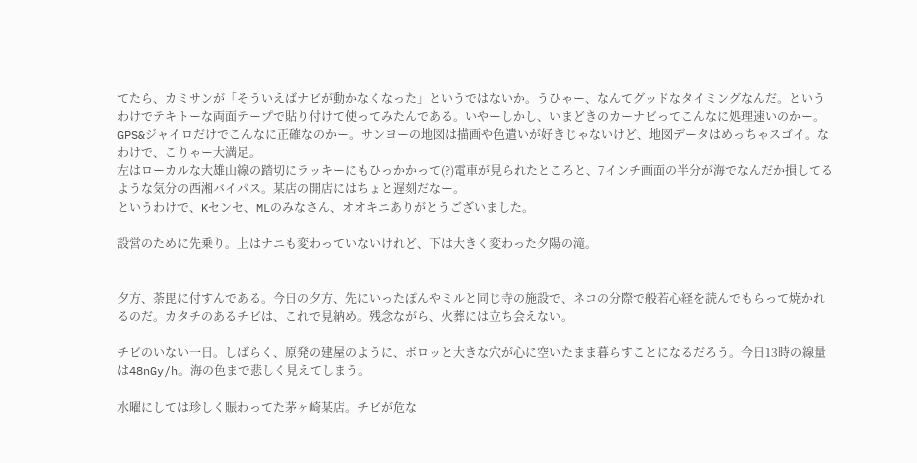てたら、カミサンが「そういえばナビが動かなくなった」というではないか。うひゃー、なんてグッドなタイミングなんだ。というわけでテキトーな両面テープで貼り付けて使ってみたんである。いやーしかし、いまどきのカーナビってこんなに処理速いのかー。GPS&ジャイロだけでこんなに正確なのかー。サンヨーの地図は描画や色遣いが好きじゃないけど、地図データはめっちゃスゴイ。なわけで、こりゃー大満足。
左はローカルな大雄山線の踏切にラッキーにもひっかかって(?)電車が見られたところと、7インチ画面の半分が海でなんだか損してるような気分の西湘バイパス。某店の開店にはちょと遅刻だなー。
というわけで、Kセンセ、MLのみなさん、オオキニありがとうございました。

設営のために先乗り。上はナニも変わっていないけれど、下は大きく変わった夕陽の滝。


夕方、荼毘に付すんである。今日の夕方、先にいったぽんやミルと同じ寺の施設で、ネコの分際で般若心経を読んでもらって焼かれるのだ。カタチのあるチビは、これで見納め。残念ながら、火葬には立ち会えない。

チビのいない一日。しばらく、原発の建屋のように、ボロッと大きな穴が心に空いたまま暮らすことになるだろう。今日13時の線量は48nGy/h。海の色まで悲しく見えてしまう。

水曜にしては珍しく賑わってた茅ヶ崎某店。チビが危な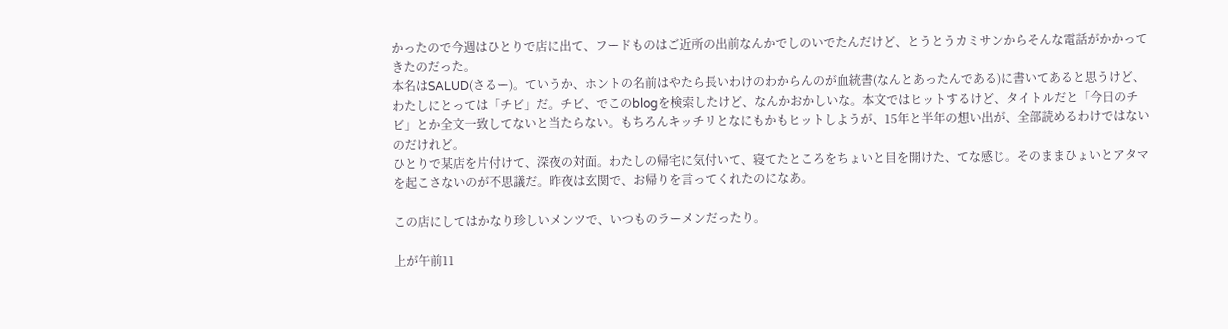かったので今週はひとりで店に出て、フードものはご近所の出前なんかでしのいでたんだけど、とうとうカミサンからそんな電話がかかってきたのだった。
本名はSALUD(さるー)。ていうか、ホントの名前はやたら長いわけのわからんのが血統書(なんとあったんである)に書いてあると思うけど、わたしにとっては「チビ」だ。チビ、でこのblogを検索したけど、なんかおかしいな。本文ではヒットするけど、タイトルだと「今日のチビ」とか全文一致してないと当たらない。もちろんキッチリとなにもかもヒットしようが、15年と半年の想い出が、全部読めるわけではないのだけれど。
ひとりで某店を片付けて、深夜の対面。わたしの帰宅に気付いて、寝てたところをちょいと目を開けた、てな感じ。そのままひょいとアタマを起こさないのが不思議だ。昨夜は玄関で、お帰りを言ってくれたのになあ。

この店にしてはかなり珍しいメンツで、いつものラーメンだったり。

上が午前11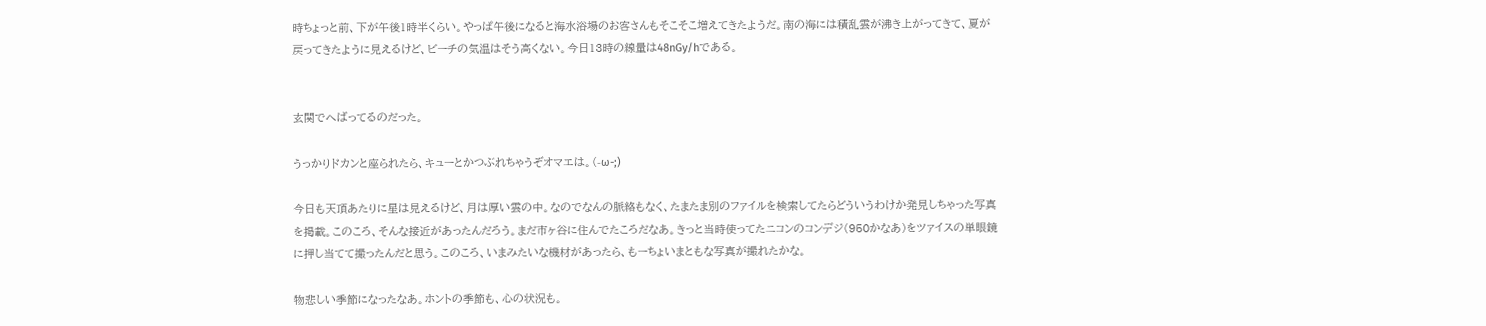時ちょっと前、下が午後1時半くらい。やっぱ午後になると海水浴場のお客さんもそこそこ増えてきたようだ。南の海には積乱雲が沸き上がってきて、夏が戻ってきたように見えるけど、ビーチの気温はそう高くない。今日13時の線量は48nGy/hである。


玄関でへばってるのだった。

うっかりドカンと座られたら、キューとかつぶれちゃうぞオマエは。(-ω-;)

今日も天頂あたりに星は見えるけど、月は厚い雲の中。なのでなんの脈絡もなく、たまたま別のファイルを検索してたらどういうわけか発見しちゃった写真を掲載。このころ、そんな接近があったんだろう。まだ市ヶ谷に住んでたころだなあ。きっと当時使ってたニコンのコンデジ(950かなあ)をツァイスの単眼鏡に押し当てて撮ったんだと思う。このころ、いまみたいな機材があったら、もーちょいまともな写真が撮れたかな。

物悲しい季節になったなあ。ホントの季節も、心の状況も。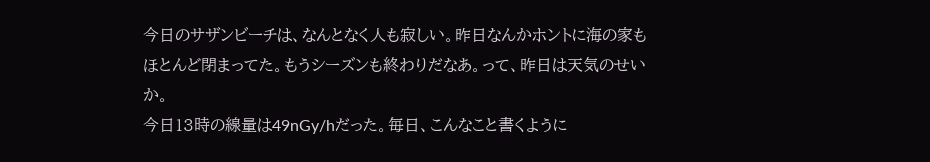今日のサザンビーチは、なんとなく人も寂しい。昨日なんかホントに海の家もほとんど閉まってた。もうシーズンも終わりだなあ。って、昨日は天気のせいか。
今日13時の線量は49nGy/hだった。毎日、こんなこと書くように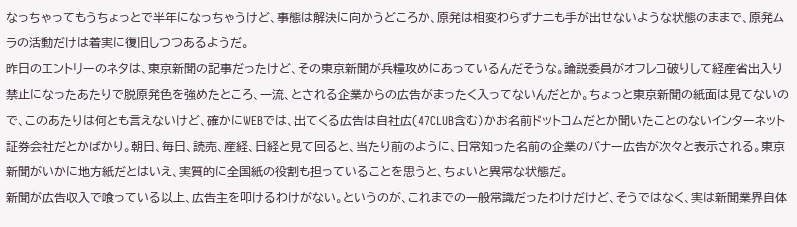なっちゃってもうちょっとで半年になっちゃうけど、事態は解決に向かうどころか、原発は相変わらずナニも手が出せないような状態のままで、原発ムラの活動だけは着実に復旧しつつあるようだ。
昨日のエントリーのネタは、東京新聞の記事だったけど、その東京新聞が兵糧攻めにあっているんだそうな。論説委員がオフレコ破りして経産省出入り禁止になったあたりで脱原発色を強めたところ、一流、とされる企業からの広告がまったく入ってないんだとか。ちょっと東京新聞の紙面は見てないので、このあたりは何とも言えないけど、確かにWEBでは、出てくる広告は自社広(47CLUB含む)かお名前ドットコムだとか聞いたことのないインターネット証券会社だとかばかり。朝日、毎日、読売、産経、日経と見て回ると、当たり前のように、日常知った名前の企業のバナー広告が次々と表示される。東京新聞がいかに地方紙だとはいえ、実質的に全国紙の役割も担っていることを思うと、ちょいと異常な状態だ。
新聞が広告収入で喰っている以上、広告主を叩けるわけがない。というのが、これまでの一般常識だったわけだけど、そうではなく、実は新聞業界自体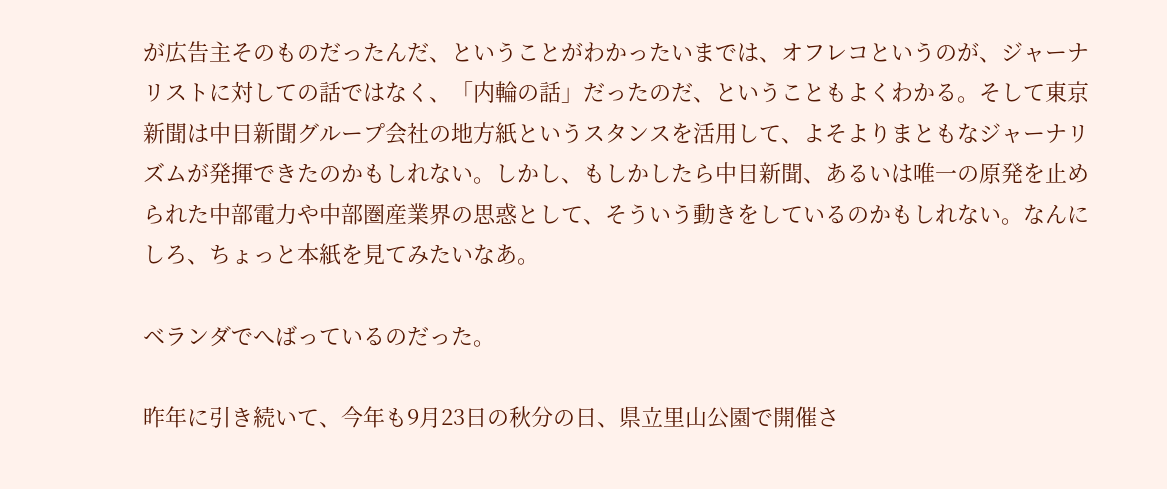が広告主そのものだったんだ、ということがわかったいまでは、オフレコというのが、ジャーナリストに対しての話ではなく、「内輪の話」だったのだ、ということもよくわかる。そして東京新聞は中日新聞グループ会社の地方紙というスタンスを活用して、よそよりまともなジャーナリズムが発揮できたのかもしれない。しかし、もしかしたら中日新聞、あるいは唯一の原発を止められた中部電力や中部圏産業界の思惑として、そういう動きをしているのかもしれない。なんにしろ、ちょっと本紙を見てみたいなあ。

ベランダでへばっているのだった。

昨年に引き続いて、今年も9月23日の秋分の日、県立里山公園で開催さ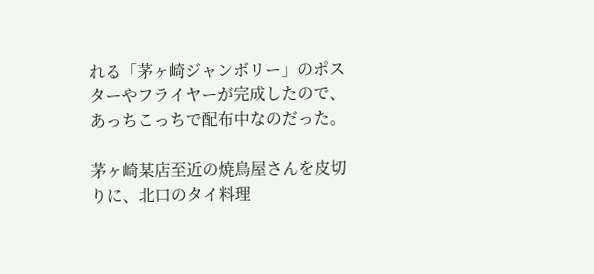れる「茅ヶ崎ジャンボリー」のポスターやフライヤーが完成したので、あっちこっちで配布中なのだった。

茅ヶ崎某店至近の焼鳥屋さんを皮切りに、北口のタイ料理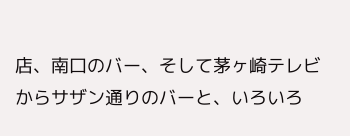店、南口のバー、そして茅ヶ崎テレビからサザン通りのバーと、いろいろ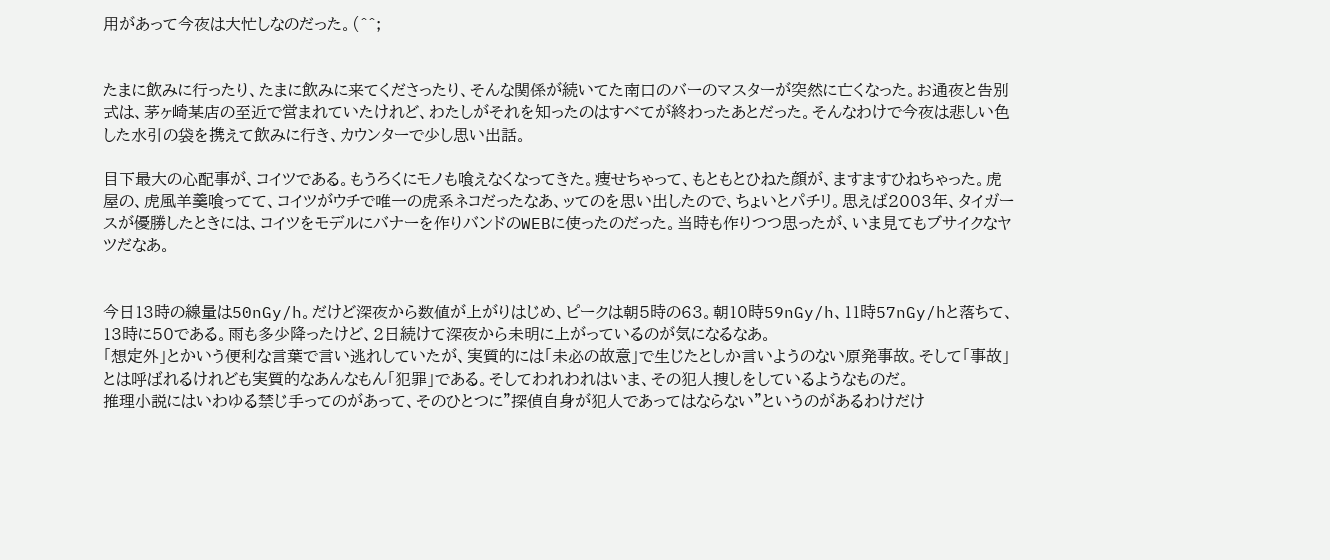用があって今夜は大忙しなのだった。(^^;


たまに飲みに行ったり、たまに飲みに来てくださったり、そんな関係が続いてた南口のバーのマスターが突然に亡くなった。お通夜と告別式は、茅ヶ崎某店の至近で営まれていたけれど、わたしがそれを知ったのはすべてが終わったあとだった。そんなわけで今夜は悲しい色した水引の袋を携えて飲みに行き、カウンターで少し思い出話。

目下最大の心配事が、コイツである。もうろくにモノも喰えなくなってきた。痩せちゃって、もともとひねた顔が、ますますひねちゃった。虎屋の、虎風羊羹喰ってて、コイツがウチで唯一の虎系ネコだったなあ、ッてのを思い出したので、ちょいとパチリ。思えば2003年、タイガースが優勝したときには、コイツをモデルにバナーを作りバンドのWEBに使ったのだった。当時も作りつつ思ったが、いま見てもブサイクなヤツだなあ。


今日13時の線量は50nGy/h。だけど深夜から数値が上がりはじめ、ピークは朝5時の63。朝10時59nGy/h、11時57nGy/hと落ちて、13時に50である。雨も多少降ったけど、2日続けて深夜から未明に上がっているのが気になるなあ。
「想定外」とかいう便利な言葉で言い逃れしていたが、実質的には「未必の故意」で生じたとしか言いようのない原発事故。そして「事故」とは呼ばれるけれども実質的なあんなもん「犯罪」である。そしてわれわれはいま、その犯人捜しをしているようなものだ。
推理小説にはいわゆる禁じ手ってのがあって、そのひとつに"探偵自身が犯人であってはならない"というのがあるわけだけ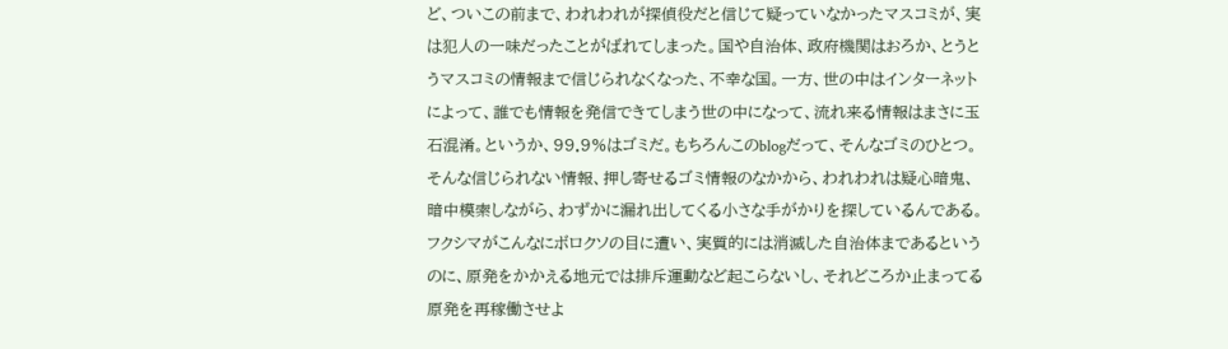ど、ついこの前まで、われわれが探偵役だと信じて疑っていなかったマスコミが、実は犯人の一味だったことがばれてしまった。国や自治体、政府機関はおろか、とうとうマスコミの情報まで信じられなくなった、不幸な国。一方、世の中はインターネットによって、誰でも情報を発信できてしまう世の中になって、流れ来る情報はまさに玉石混淆。というか、99.9%はゴミだ。もちろんこのblogだって、そんなゴミのひとつ。そんな信じられない情報、押し寄せるゴミ情報のなかから、われわれは疑心暗鬼、暗中模索しながら、わずかに漏れ出してくる小さな手がかりを探しているんである。
フクシマがこんなにボロクソの目に遭い、実質的には消滅した自治体まであるというのに、原発をかかえる地元では排斥運動など起こらないし、それどころか止まってる原発を再稼働させよ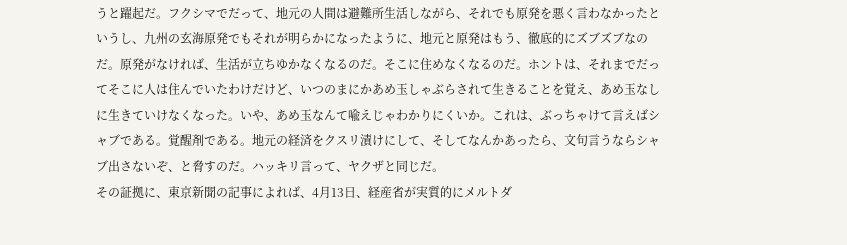うと躍起だ。フクシマでだって、地元の人間は避難所生活しながら、それでも原発を悪く言わなかったというし、九州の玄海原発でもそれが明らかになったように、地元と原発はもう、徹底的にズブズブなのだ。原発がなければ、生活が立ちゆかなくなるのだ。そこに住めなくなるのだ。ホントは、それまでだってそこに人は住んでいたわけだけど、いつのまにかあめ玉しゃぶらされて生きることを覚え、あめ玉なしに生きていけなくなった。いや、あめ玉なんて喩えじゃわかりにくいか。これは、ぶっちゃけて言えばシャブである。覚醒剤である。地元の経済をクスリ漬けにして、そしてなんかあったら、文句言うならシャブ出さないぞ、と脅すのだ。ハッキリ言って、ヤクザと同じだ。
その証拠に、東京新聞の記事によれば、4月13日、経産省が実質的にメルトダ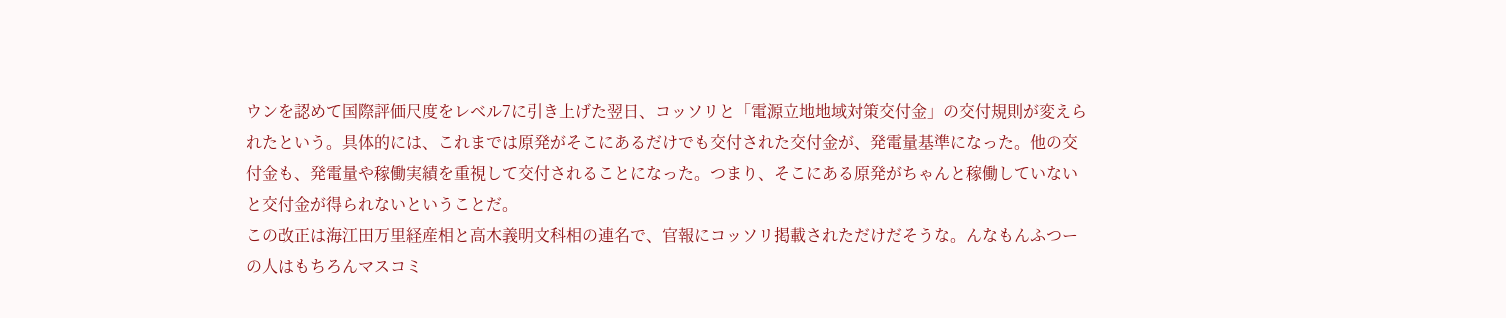ウンを認めて国際評価尺度をレベル7に引き上げた翌日、コッソリと「電源立地地域対策交付金」の交付規則が変えられたという。具体的には、これまでは原発がそこにあるだけでも交付された交付金が、発電量基準になった。他の交付金も、発電量や稼働実績を重視して交付されることになった。つまり、そこにある原発がちゃんと稼働していないと交付金が得られないということだ。
この改正は海江田万里経産相と高木義明文科相の連名で、官報にコッソリ掲載されただけだそうな。んなもんふつーの人はもちろんマスコミ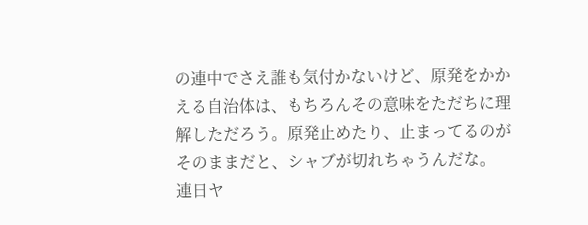の連中でさえ誰も気付かないけど、原発をかかえる自治体は、もちろんその意味をただちに理解しただろう。原発止めたり、止まってるのがそのままだと、シャブが切れちゃうんだな。
連日ヤ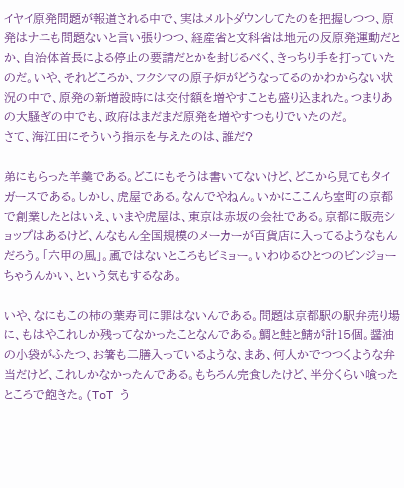イヤイ原発問題が報道される中で、実はメルトダウンしてたのを把握しつつ、原発はナニも問題ないと言い張りつつ、経産省と文科省は地元の反原発運動だとか、自治体首長による停止の要請だとかを封じるべく、きっちり手を打っていたのだ。いや、それどころか、フクシマの原子炉がどうなってるのかわからない状況の中で、原発の新増設時には交付額を増やすことも盛り込まれた。つまりあの大騒ぎの中でも、政府はまだまだ原発を増やすつもりでいたのだ。
さて、海江田にそういう指示を与えたのは、誰だ?

弟にもらった羊羹である。どこにもそうは書いてないけど、どこから見てもタイガースである。しかし、虎屋である。なんでやねん。いかにここんち室町の京都で創業したとはいえ、いまや虎屋は、東京は赤坂の会社である。京都に販売ショップはあるけど、んなもん全国規模のメーカーが百貨店に入ってるようなもんだろう。「六甲の風」。颪ではないところもビミョー。いわゆるひとつのビンジョーちゃうんかい、という気もするなあ。

いや、なにもこの柿の葉寿司に罪はないんである。問題は京都駅の駅弁売り場に、もはやこれしか残ってなかったことなんである。鯛と鮭と鯖が計15個。醤油の小袋がふたつ、お箸も二膳入っているような、まあ、何人かでつつくような弁当だけど、これしかなかったんである。もちろん完食したけど、半分くらい喰ったところで飽きた。(ToT う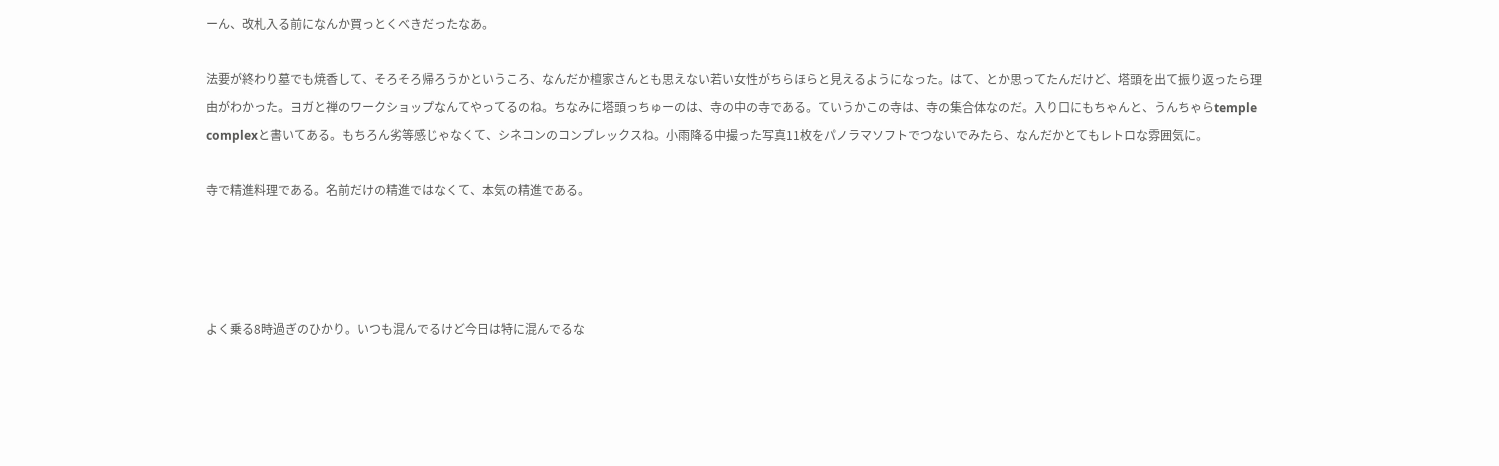ーん、改札入る前になんか買っとくべきだったなあ。

法要が終わり墓でも焼香して、そろそろ帰ろうかというころ、なんだか檀家さんとも思えない若い女性がちらほらと見えるようになった。はて、とか思ってたんだけど、塔頭を出て振り返ったら理由がわかった。ヨガと禅のワークショップなんてやってるのね。ちなみに塔頭っちゅーのは、寺の中の寺である。ていうかこの寺は、寺の集合体なのだ。入り口にもちゃんと、うんちゃらtemple complexと書いてある。もちろん劣等感じゃなくて、シネコンのコンプレックスね。小雨降る中撮った写真11枚をパノラマソフトでつないでみたら、なんだかとてもレトロな雰囲気に。

寺で精進料理である。名前だけの精進ではなくて、本気の精進である。




よく乗る8時過ぎのひかり。いつも混んでるけど今日は特に混んでるな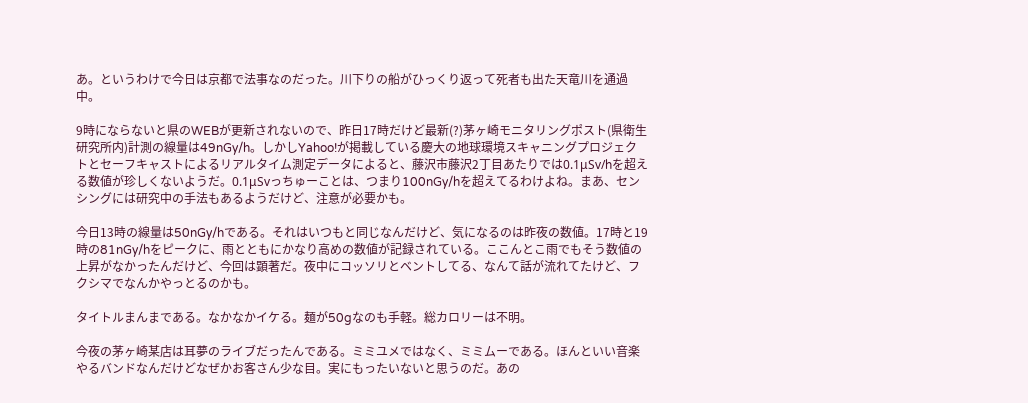あ。というわけで今日は京都で法事なのだった。川下りの船がひっくり返って死者も出た天竜川を通過中。

9時にならないと県のWEBが更新されないので、昨日17時だけど最新(?)茅ヶ崎モニタリングポスト(県衛生研究所内)計測の線量は49nGy/h。しかしYahoo!が掲載している慶大の地球環境スキャニングプロジェクトとセーフキャストによるリアルタイム測定データによると、藤沢市藤沢2丁目あたりでは0.1μSv/hを超える数値が珍しくないようだ。0.1μSvっちゅーことは、つまり100nGy/hを超えてるわけよね。まあ、センシングには研究中の手法もあるようだけど、注意が必要かも。

今日13時の線量は50nGy/hである。それはいつもと同じなんだけど、気になるのは昨夜の数値。17時と19時の81nGy/hをピークに、雨とともにかなり高めの数値が記録されている。ここんとこ雨でもそう数値の上昇がなかったんだけど、今回は顕著だ。夜中にコッソリとベントしてる、なんて話が流れてたけど、フクシマでなんかやっとるのかも。

タイトルまんまである。なかなかイケる。麺が50gなのも手軽。総カロリーは不明。

今夜の茅ヶ崎某店は耳夢のライブだったんである。ミミユメではなく、ミミムーである。ほんといい音楽やるバンドなんだけどなぜかお客さん少な目。実にもったいないと思うのだ。あの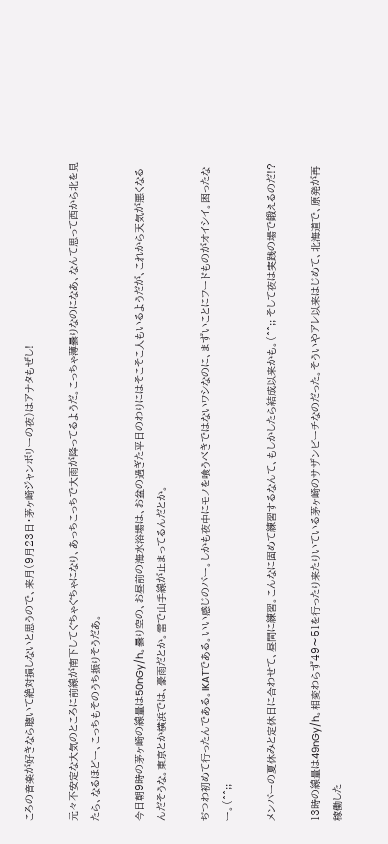ころの音楽が好きなら聴いて絶対損しないと思うので、来月(9月23日・茅ヶ崎ジャンボリーの夜)はアナタもぜし!

元々不安定な大気のところに前線が南下してぐちゃぐちゃになり、あっちこっちで大雨が降ってるようだ。こっちゃ薄曇りなのになあ、なんて思って西から北を見たら、なるほどー、こっちもそのうち振りそうだあ。

今日朝9時の茅ヶ崎の線量は50nGy/h。曇り空の、お昼前の海水浴場は、お盆の過ぎた平日のわりにはそこそこ人もいるようだが、これから天気が悪くなるんだそうな。東京とか横浜では、豪雨だとか。雷で山手線が止まってるんだとか。

ぢつわ初めて行ったんである。IKATである。いい感じのバー。しかも夜中にモノを喰うべきではないワシなのに、まずいことにフードものがオイシイ。困ったなー。(^^;;

メンバーの夏休みと定休日に合わせて、昼間に練習。こんなに固めて練習するなんて、もしかしたら結成以来かも。(^^;; そして夜は実践の場で鍛えるのだ!?

13時の線量は49nGy/h。相変わらず49〜51を行ったり来たりいている茅ヶ崎のサザンビーチなのだった。そういやアレ以来はじめて、北海道で、原発が再稼働した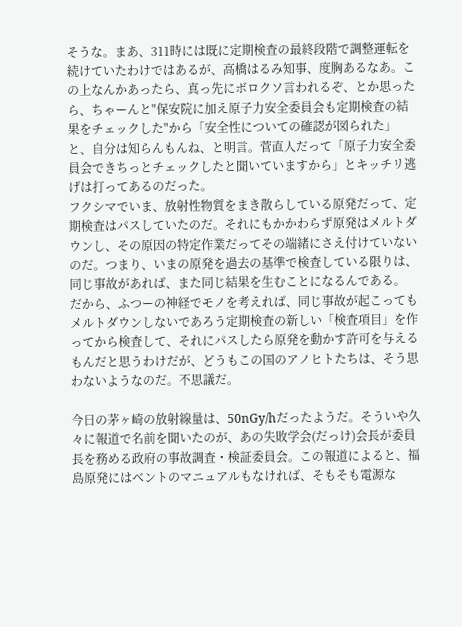そうな。まあ、311時には既に定期検査の最終段階で調整運転を続けていたわけではあるが、高橋はるみ知事、度胸あるなあ。この上なんかあったら、真っ先にボロクソ言われるぞ、とか思ったら、ちゃーんと"保安院に加え原子力安全委員会も定期検査の結果をチェックした"から「安全性についての確認が図られた」と、自分は知らんもんね、と明言。菅直人だって「原子力安全委員会できちっとチェックしたと聞いていますから」とキッチリ逃げは打ってあるのだった。
フクシマでいま、放射性物質をまき散らしている原発だって、定期検査はパスしていたのだ。それにもかかわらず原発はメルトダウンし、その原因の特定作業だってその端緒にさえ付けていないのだ。つまり、いまの原発を過去の基準で検査している限りは、同じ事故があれば、また同じ結果を生むことになるんである。
だから、ふつーの神経でモノを考えれば、同じ事故が起こってもメルトダウンしないであろう定期検査の新しい「検査項目」を作ってから検査して、それにパスしたら原発を動かす許可を与えるもんだと思うわけだが、どうもこの国のアノヒトたちは、そう思わないようなのだ。不思議だ。

今日の茅ヶ崎の放射線量は、50nGy/hだったようだ。そういや久々に報道で名前を聞いたのが、あの失敗学会(だっけ)会長が委員長を務める政府の事故調査・検証委員会。この報道によると、福島原発にはベントのマニュアルもなければ、そもそも電源な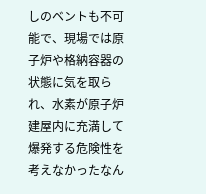しのベントも不可能で、現場では原子炉や格納容器の状態に気を取られ、水素が原子炉建屋内に充満して爆発する危険性を考えなかったなん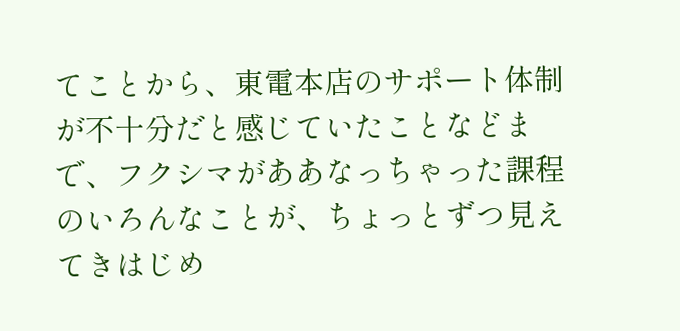てことから、東電本店のサポート体制が不十分だと感じていたことなどまで、フクシマがああなっちゃった課程のいろんなことが、ちょっとずつ見えてきはじめ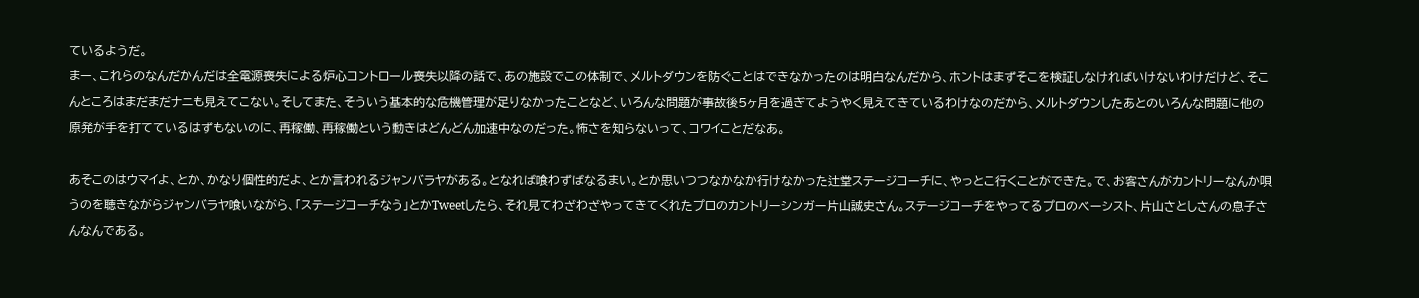ているようだ。
まー、これらのなんだかんだは全電源喪失による炉心コントロール喪失以降の話で、あの施設でこの体制で、メルトダウンを防ぐことはできなかったのは明白なんだから、ホントはまずそこを検証しなければいけないわけだけど、そこんところはまだまだナニも見えてこない。そしてまた、そういう基本的な危機管理が足りなかったことなど、いろんな問題が事故後5ヶ月を過ぎてようやく見えてきているわけなのだから、メルトダウンしたあとのいろんな問題に他の原発が手を打てているはずもないのに、再稼働、再稼働という動きはどんどん加速中なのだった。怖さを知らないって、コワイことだなあ。

あそこのはウマイよ、とか、かなり個性的だよ、とか言われるジャンバラヤがある。となれば喰わずばなるまい。とか思いつつなかなか行けなかった辻堂ステージコーチに、やっとこ行くことができた。で、お客さんがカントリーなんか唄うのを聴きながらジャンバラヤ喰いながら、「ステージコーチなう」とかTweetしたら、それ見てわざわざやってきてくれたプロのカントリーシンガー片山誠史さん。ステージコーチをやってるプロのベーシスト、片山さとしさんの息子さんなんである。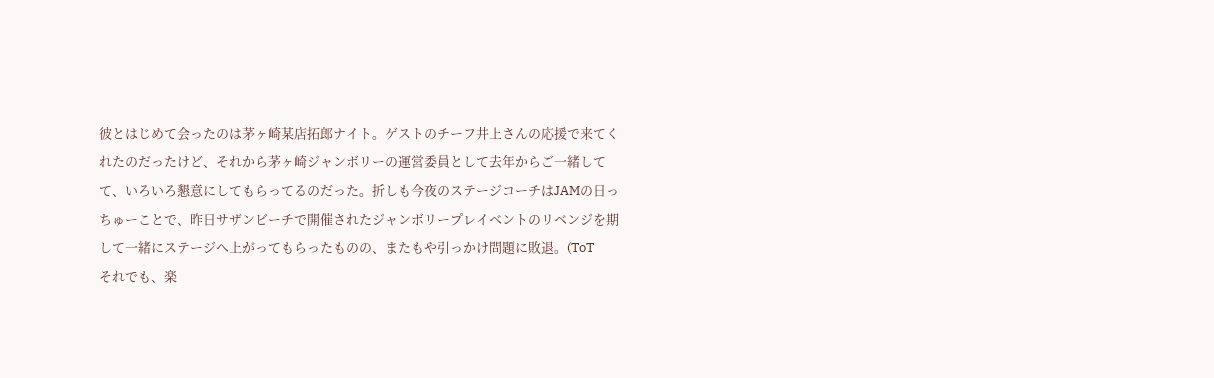彼とはじめて会ったのは茅ヶ崎某店拓郎ナイト。ゲストのチーフ井上さんの応援で来てくれたのだったけど、それから茅ヶ崎ジャンボリーの運営委員として去年からご一緒してて、いろいろ懇意にしてもらってるのだった。折しも今夜のステージコーチはJAMの日っちゅーことで、昨日サザンビーチで開催されたジャンボリープレイベントのリベンジを期して一緒にステージへ上がってもらったものの、またもや引っかけ問題に敗退。(ToT
それでも、楽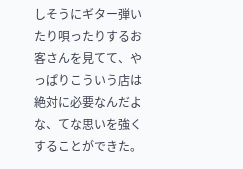しそうにギター弾いたり唄ったりするお客さんを見てて、やっぱりこういう店は絶対に必要なんだよな、てな思いを強くすることができた。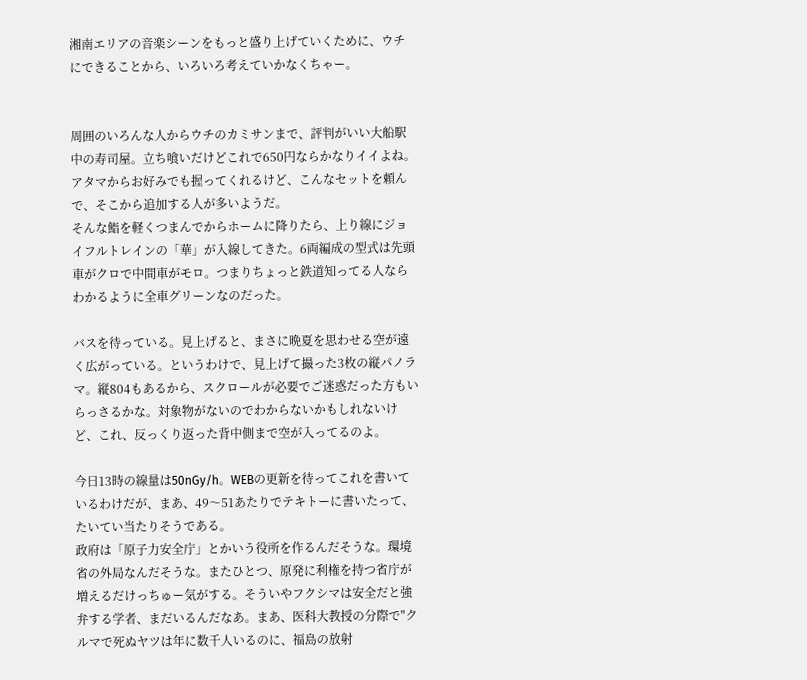湘南エリアの音楽シーンをもっと盛り上げていくために、ウチにできることから、いろいろ考えていかなくちゃー。


周囲のいろんな人からウチのカミサンまで、評判がいい大船駅中の寿司屋。立ち喰いだけどこれで650円ならかなりイイよね。アタマからお好みでも握ってくれるけど、こんなセットを頼んで、そこから追加する人が多いようだ。
そんな鮨を軽くつまんでからホームに降りたら、上り線にジョイフルトレインの「華」が入線してきた。6両編成の型式は先頭車がクロで中間車がモロ。つまりちょっと鉄道知ってる人ならわかるように全車グリーンなのだった。

バスを待っている。見上げると、まさに晩夏を思わせる空が遠く広がっている。というわけで、見上げて撮った3枚の縦パノラマ。縦804もあるから、スクロールが必要でご迷惑だった方もいらっさるかな。対象物がないのでわからないかもしれないけど、これ、反っくり返った背中側まで空が入ってるのよ。

今日13時の線量は50nGy/h。WEBの更新を待ってこれを書いているわけだが、まあ、49〜51あたりでテキトーに書いたって、たいてい当たりそうである。
政府は「原子力安全庁」とかいう役所を作るんだそうな。環境省の外局なんだそうな。またひとつ、原発に利権を持つ省庁が増えるだけっちゅー気がする。そういやフクシマは安全だと強弁する学者、まだいるんだなあ。まあ、医科大教授の分際で"クルマで死ぬヤツは年に数千人いるのに、福島の放射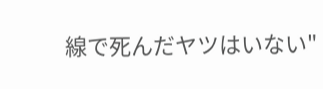線で死んだヤツはいない"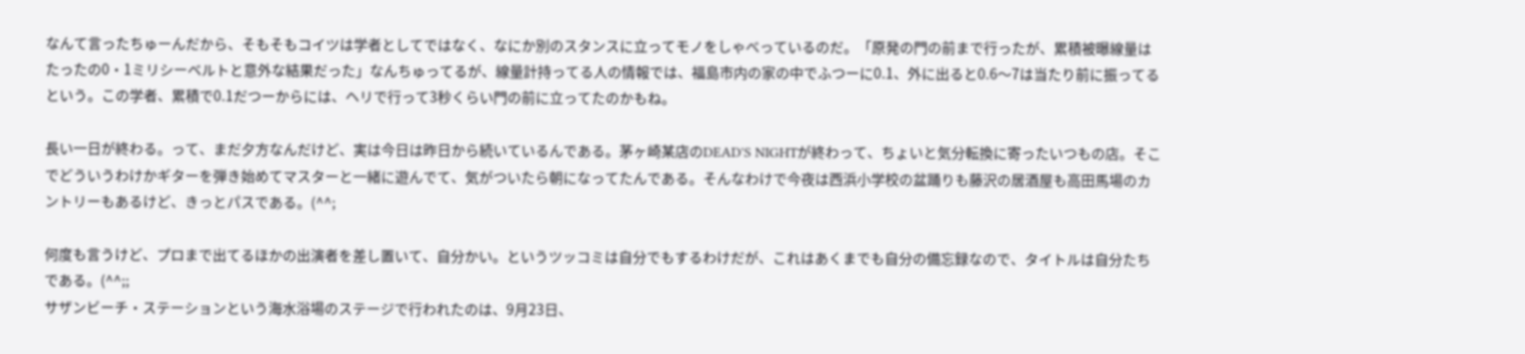なんて言ったちゅーんだから、そもそもコイツは学者としてではなく、なにか別のスタンスに立ってモノをしゃべっているのだ。「原発の門の前まで行ったが、累積被曝線量はたったの0・1ミリシーベルトと意外な結果だった」なんちゅってるが、線量計持ってる人の情報では、福島市内の家の中でふつーに0.1、外に出ると0.6〜7は当たり前に振ってるという。この学者、累積で0.1だつーからには、ヘリで行って3秒くらい門の前に立ってたのかもね。

長い一日が終わる。って、まだ夕方なんだけど、実は今日は昨日から続いているんである。茅ヶ崎某店のDEAD'S NIGHTが終わって、ちょいと気分転換に寄ったいつもの店。そこでどういうわけかギターを弾き始めてマスターと一緒に遊んでて、気がついたら朝になってたんである。そんなわけで今夜は西浜小学校の盆踊りも藤沢の居酒屋も高田馬場のカントリーもあるけど、きっとパスである。(^^;

何度も言うけど、プロまで出てるほかの出演者を差し置いて、自分かい。というツッコミは自分でもするわけだが、これはあくまでも自分の備忘録なので、タイトルは自分たちである。(^^;;
サザンビーチ・ステーションという海水浴場のステージで行われたのは、9月23日、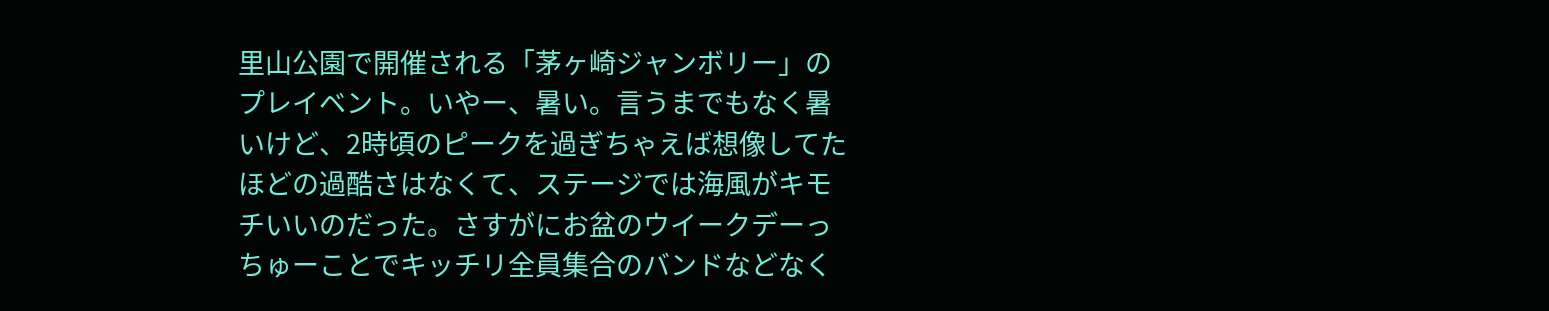里山公園で開催される「茅ヶ崎ジャンボリー」のプレイベント。いやー、暑い。言うまでもなく暑いけど、2時頃のピークを過ぎちゃえば想像してたほどの過酷さはなくて、ステージでは海風がキモチいいのだった。さすがにお盆のウイークデーっちゅーことでキッチリ全員集合のバンドなどなく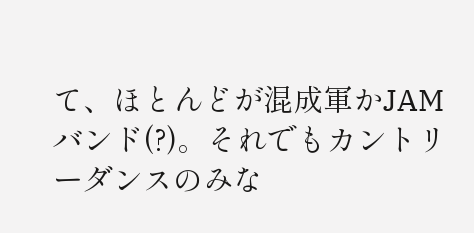て、ほとんどが混成軍かJAMバンド(?)。それでもカントリーダンスのみな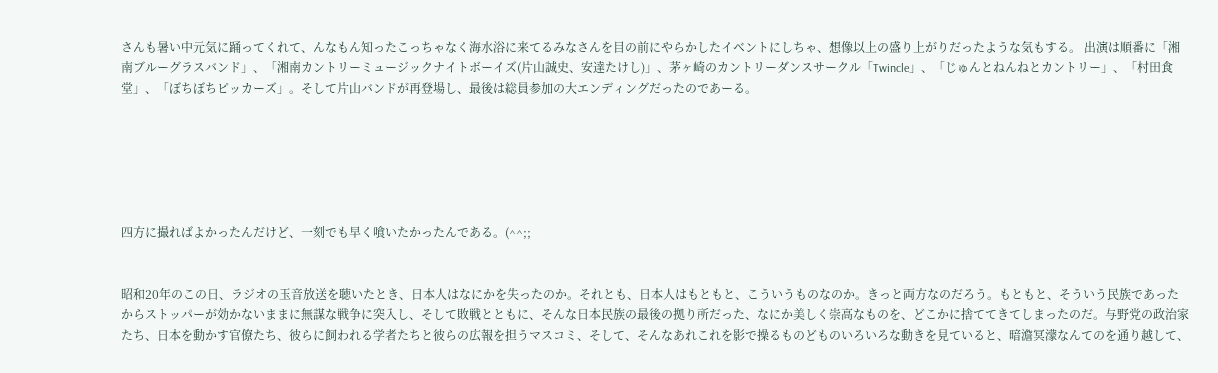さんも暑い中元気に踊ってくれて、んなもん知ったこっちゃなく海水浴に来てるみなさんを目の前にやらかしたイベントにしちゃ、想像以上の盛り上がりだったような気もする。 出演は順番に「湘南ブルーグラスバンド」、「湘南カントリーミュージックナイトボーイズ(片山誠史、安達たけし)」、茅ヶ崎のカントリーダンスサークル「Twincle」、「じゅんとねんねとカントリー」、「村田食堂」、「ぼちぼちピッカーズ」。そして片山バンドが再登場し、最後は総員参加の大エンディングだったのであーる。






四方に撮ればよかったんだけど、一刻でも早く喰いたかったんである。(^^;;


昭和20年のこの日、ラジオの玉音放送を聴いたとき、日本人はなにかを失ったのか。それとも、日本人はもともと、こういうものなのか。きっと両方なのだろう。もともと、そういう民族であったからストッパーが効かないままに無謀な戦争に突入し、そして敗戦とともに、そんな日本民族の最後の拠り所だった、なにか美しく崇高なものを、どこかに捨ててきてしまったのだ。与野党の政治家たち、日本を動かす官僚たち、彼らに飼われる学者たちと彼らの広報を担うマスコミ、そして、そんなあれこれを影で操るものどものいろいろな動きを見ていると、暗澹冥濛なんてのを通り越して、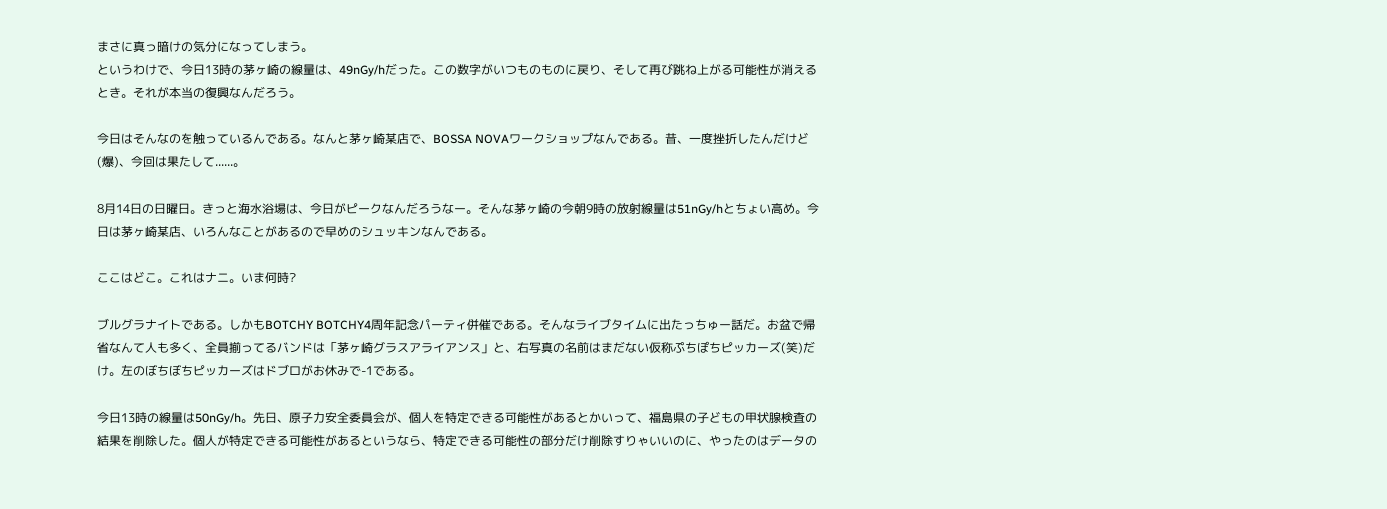まさに真っ暗けの気分になってしまう。
というわけで、今日13時の茅ヶ崎の線量は、49nGy/hだった。この数字がいつものものに戻り、そして再び跳ね上がる可能性が消えるとき。それが本当の復興なんだろう。

今日はそんなのを触っているんである。なんと茅ヶ崎某店で、BOSSA NOVAワークショップなんである。昔、一度挫折したんだけど(爆)、今回は果たして......。

8月14日の日曜日。きっと海水浴場は、今日がピークなんだろうなー。そんな茅ヶ崎の今朝9時の放射線量は51nGy/hとちょい高め。今日は茅ヶ崎某店、いろんなことがあるので早めのシュッキンなんである。

ここはどこ。これはナニ。いま何時?

ブルグラナイトである。しかもBOTCHY BOTCHY4周年記念パーティ併催である。そんなライブタイムに出たっちゅー話だ。お盆で帰省なんて人も多く、全員揃ってるバンドは「茅ヶ崎グラスアライアンス」と、右写真の名前はまだない仮称ぷちぽちピッカーズ(笑)だけ。左のぼちぼちピッカーズはドブロがお休みで-1である。

今日13時の線量は50nGy/h。先日、原子力安全委員会が、個人を特定できる可能性があるとかいって、福島県の子どもの甲状腺検査の結果を削除した。個人が特定できる可能性があるというなら、特定できる可能性の部分だけ削除すりゃいいのに、やったのはデータの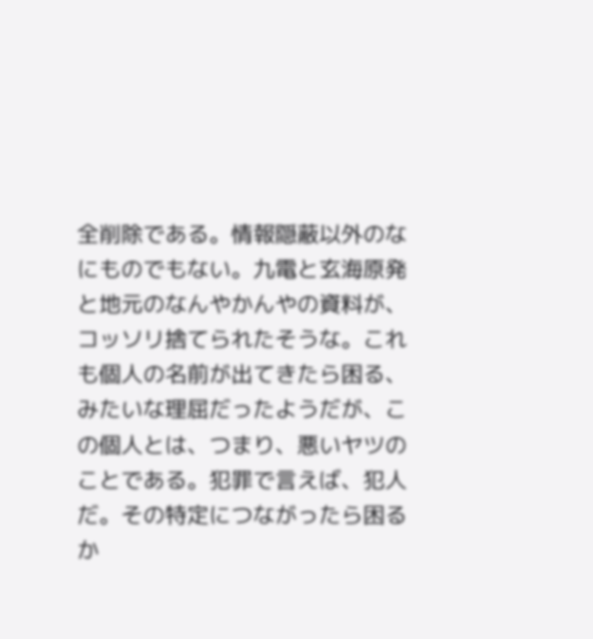全削除である。情報隠蔽以外のなにものでもない。九電と玄海原発と地元のなんやかんやの資料が、コッソリ捨てられたそうな。これも個人の名前が出てきたら困る、みたいな理屈だったようだが、この個人とは、つまり、悪いヤツのことである。犯罪で言えば、犯人だ。その特定につながったら困るか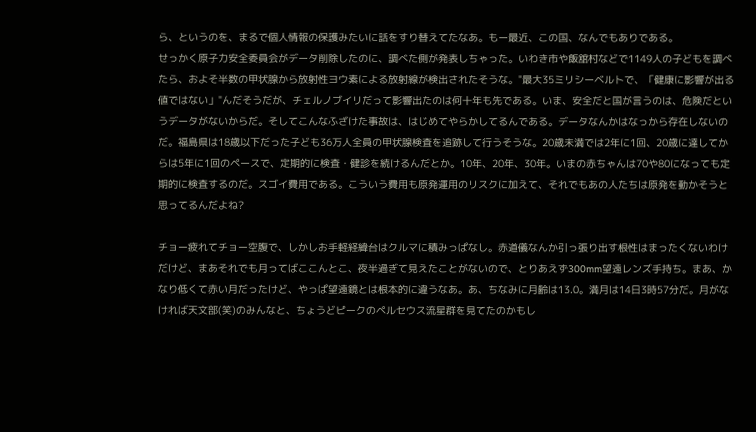ら、というのを、まるで個人情報の保護みたいに話をすり替えてたなあ。もー最近、この国、なんでもありである。
せっかく原子力安全委員会がデータ削除したのに、調べた側が発表しちゃった。いわき市や飯舘村などで1149人の子どもを調べたら、およそ半数の甲状腺から放射性ヨウ素による放射線が検出されたそうな。"最大35ミリシーベルトで、「健康に影響が出る値ではない」"んだそうだが、チェルノブイリだって影響出たのは何十年も先である。いま、安全だと国が言うのは、危険だというデータがないからだ。そしてこんなふざけた事故は、はじめてやらかしてるんである。データなんかはなっから存在しないのだ。福島県は18歳以下だった子ども36万人全員の甲状腺検査を追跡して行うそうな。20歳未満では2年に1回、20歳に達してからは5年に1回のペースで、定期的に検査・健診を続けるんだとか。10年、20年、30年。いまの赤ちゃんは70や80になっても定期的に検査するのだ。スゴイ費用である。こういう費用も原発運用のリスクに加えて、それでもあの人たちは原発を動かそうと思ってるんだよね?

チョー疲れてチョー空腹で、しかしお手軽経緯台はクルマに積みっぱなし。赤道儀なんか引っ張り出す根性はまったくないわけだけど、まあそれでも月ってばここんとこ、夜半過ぎて見えたことがないので、とりあえず300mm望遠レンズ手持ち。まあ、かなり低くて赤い月だったけど、やっぱ望遠鏡とは根本的に違うなあ。あ、ちなみに月齢は13.0。満月は14日3時57分だ。月がなければ天文部(笑)のみんなと、ちょうどピークのペルセウス流星群を見てたのかもし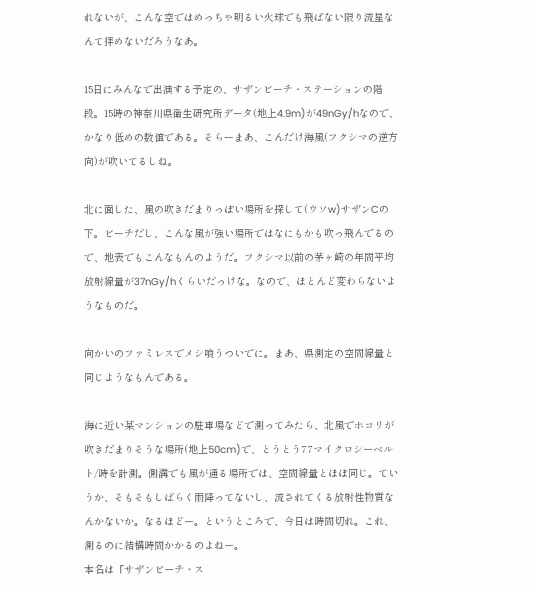れないが、こんな空ではめっちゃ明るい火球でも飛ばない限り流星なんて拝めないだろうなあ。

15日にみんなで出演する予定の、サザンビーチ・ステーションの階段。15時の神奈川県衛生研究所データ(地上4.9m)が49nGy/hなので、かなり低めの数値である。そらーまあ、こんだけ海風(フクシマの逆方向)が吹いてるしね。

北に面した、風の吹きだまりっぽい場所を探して(ウソw)サザンCの下。ビーチだし、こんな風が強い場所ではなにもかも吹っ飛んでるので、地表でもこんなもんのようだ。フクシマ以前の茅ヶ崎の年間平均放射線量が37nGy/hくらいだっけな。なので、ほとんど変わらないようなものだ。

向かいのファミレスでメシ喰うついでに。まあ、県測定の空間線量と同じようなもんである。

海に近い某マンションの駐車場などで測ってみたら、北風でホコリが吹きだまりそうな場所(地上50cm)で、とうとう77マイクロシーベルト/時を計測。側溝でも風が通る場所では、空間線量とほぼ同じ。ていうか、そもそもしばらく雨降ってないし、流されてくる放射性物質なんかないか。なるほどー。というところで、今日は時間切れ。これ、測るのに結構時間かかるのよねー。
本名は「サザンビーチ・ス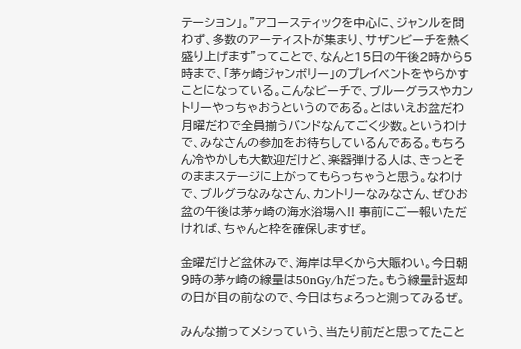テーション」。"アコースティックを中心に、ジャンルを問わず、多数のアーティストが集まり、サザンビーチを熱く盛り上げます"ってことで、なんと15日の午後2時から5時まで、「茅ヶ崎ジャンボリー」のプレイベントをやらかすことになっている。こんなビーチで、ブルーグラスやカントリーやっちゃおうというのである。とはいえお盆だわ月曜だわで全員揃うバンドなんてごく少数。というわけで、みなさんの参加をお待ちしているんである。もちろん冷やかしも大歓迎だけど、楽器弾ける人は、きっとそのままステージに上がってもらっちゃうと思う。なわけで、ブルグラなみなさん、カントリーなみなさん、ぜひお盆の午後は茅ヶ崎の海水浴場へ!! 事前にご一報いただければ、ちゃんと枠を確保しますぜ。

金曜だけど盆休みで、海岸は早くから大賑わい。今日朝9時の茅ヶ崎の線量は50nGy/hだった。もう線量計返却の日が目の前なので、今日はちょろっと測ってみるぜ。

みんな揃ってメシっていう、当たり前だと思ってたこと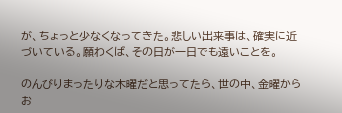が、ちょっと少なくなってきた。悲しい出来事は、確実に近づいている。願わくば、その日が一日でも遠いことを。

のんびりまったりな木曜だと思ってたら、世の中、金曜からお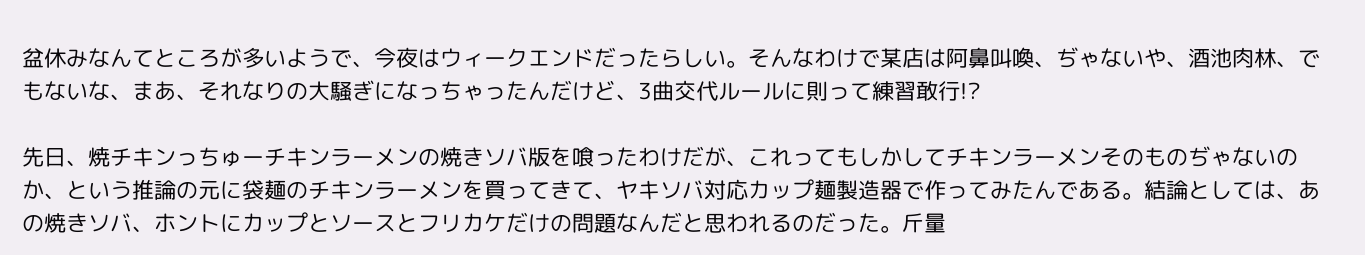盆休みなんてところが多いようで、今夜はウィークエンドだったらしい。そんなわけで某店は阿鼻叫喚、ぢゃないや、酒池肉林、でもないな、まあ、それなりの大騒ぎになっちゃったんだけど、3曲交代ルールに則って練習敢行!?

先日、焼チキンっちゅーチキンラーメンの焼きソバ版を喰ったわけだが、これってもしかしてチキンラーメンそのものぢゃないのか、という推論の元に袋麺のチキンラーメンを買ってきて、ヤキソバ対応カップ麺製造器で作ってみたんである。結論としては、あの焼きソバ、ホントにカップとソースとフリカケだけの問題なんだと思われるのだった。斤量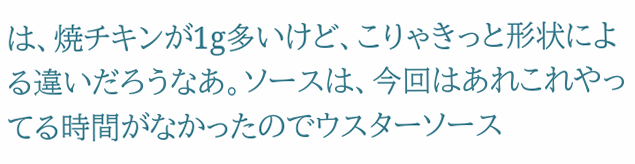は、焼チキンが1g多いけど、こりゃきっと形状による違いだろうなあ。ソースは、今回はあれこれやってる時間がなかったのでウスターソース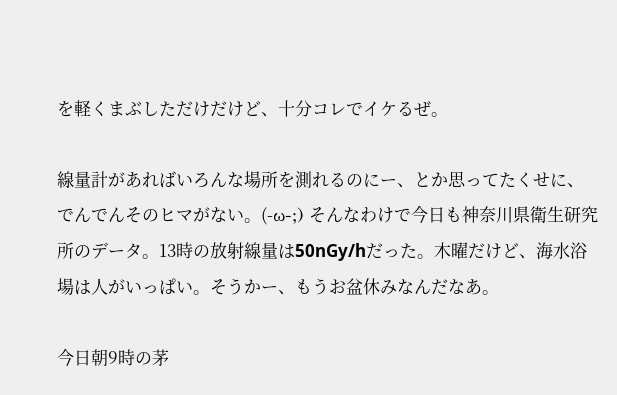を軽くまぶしただけだけど、十分コレでイケるぜ。

線量計があればいろんな場所を測れるのにー、とか思ってたくせに、でんでんそのヒマがない。(-ω-;) そんなわけで今日も神奈川県衛生研究所のデータ。13時の放射線量は50nGy/hだった。木曜だけど、海水浴場は人がいっぱい。そうかー、もうお盆休みなんだなあ。

今日朝9時の茅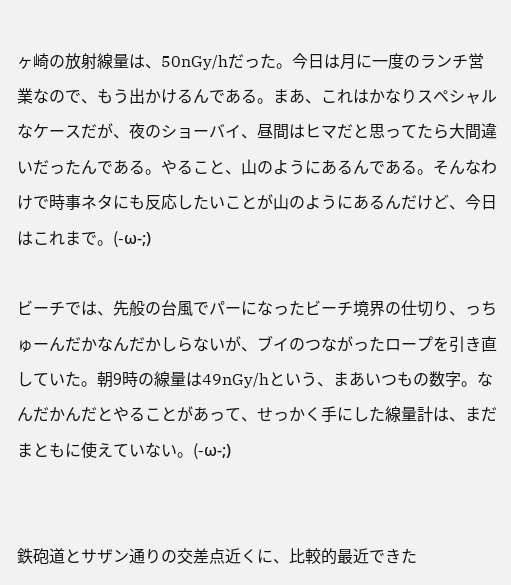ヶ崎の放射線量は、50nGy/hだった。今日は月に一度のランチ営業なので、もう出かけるんである。まあ、これはかなりスペシャルなケースだが、夜のショーバイ、昼間はヒマだと思ってたら大間違いだったんである。やること、山のようにあるんである。そんなわけで時事ネタにも反応したいことが山のようにあるんだけど、今日はこれまで。(-ω-;)

ビーチでは、先般の台風でパーになったビーチ境界の仕切り、っちゅーんだかなんだかしらないが、ブイのつながったロープを引き直していた。朝9時の線量は49nGy/hという、まあいつもの数字。なんだかんだとやることがあって、せっかく手にした線量計は、まだまともに使えていない。(-ω-;)


鉄砲道とサザン通りの交差点近くに、比較的最近できた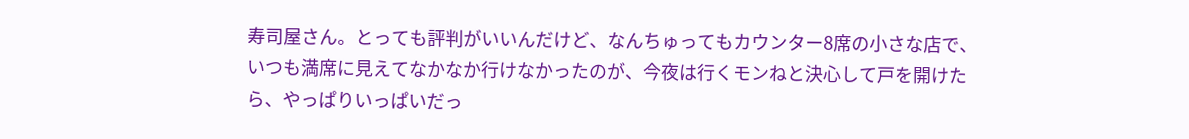寿司屋さん。とっても評判がいいんだけど、なんちゅってもカウンター8席の小さな店で、いつも満席に見えてなかなか行けなかったのが、今夜は行くモンねと決心して戸を開けたら、やっぱりいっぱいだっ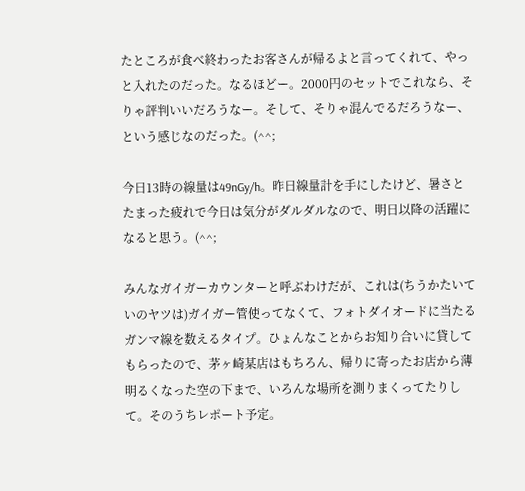たところが食べ終わったお客さんが帰るよと言ってくれて、やっと入れたのだった。なるほどー。2000円のセットでこれなら、そりゃ評判いいだろうなー。そして、そりゃ混んでるだろうなー、という感じなのだった。(^^;

今日13時の線量は49nGy/h。昨日線量計を手にしたけど、暑さとたまった疲れで今日は気分がダルダルなので、明日以降の活躍になると思う。(^^;

みんなガイガーカウンターと呼ぶわけだが、これは(ちうかたいていのヤツは)ガイガー管使ってなくて、フォトダイオードに当たるガンマ線を数えるタイプ。ひょんなことからお知り合いに貸してもらったので、茅ヶ崎某店はもちろん、帰りに寄ったお店から薄明るくなった空の下まで、いろんな場所を測りまくってたりして。そのうちレポート予定。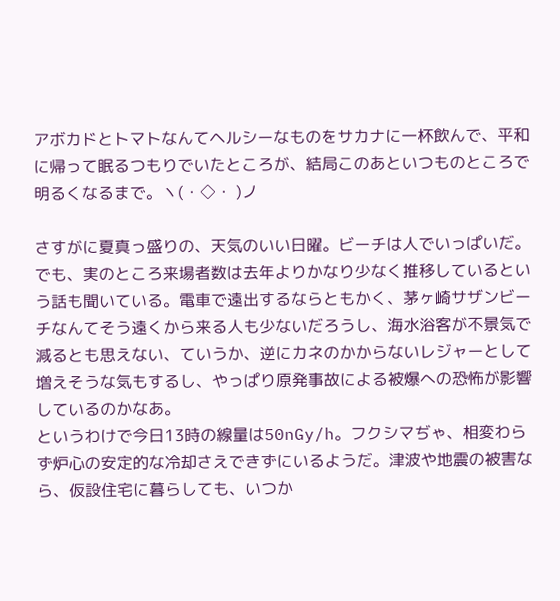アボカドとトマトなんてヘルシーなものをサカナに一杯飲んで、平和に帰って眠るつもりでいたところが、結局このあといつものところで明るくなるまで。ヽ(・◇・ )ノ

さすがに夏真っ盛りの、天気のいい日曜。ビーチは人でいっぱいだ。でも、実のところ来場者数は去年よりかなり少なく推移しているという話も聞いている。電車で遠出するならともかく、茅ヶ崎サザンビーチなんてそう遠くから来る人も少ないだろうし、海水浴客が不景気で減るとも思えない、ていうか、逆にカネのかからないレジャーとして増えそうな気もするし、やっぱり原発事故による被爆への恐怖が影響しているのかなあ。
というわけで今日13時の線量は50nGy/h。フクシマぢゃ、相変わらず炉心の安定的な冷却さえできずにいるようだ。津波や地震の被害なら、仮設住宅に暮らしても、いつか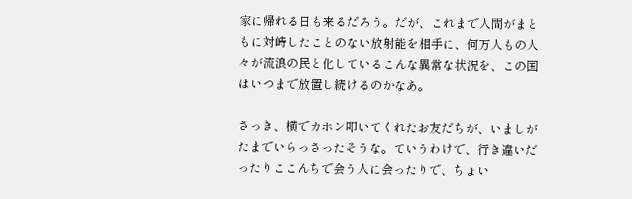家に帰れる日も来るだろう。だが、これまで人間がまともに対峙したことのない放射能を相手に、何万人もの人々が流浪の民と化しているこんな異常な状況を、この国はいつまで放置し続けるのかなあ。

さっき、横でカホン叩いてくれたお友だちが、いましがたまでいらっさったそうな。ていうわけで、行き違いだったりここんちで会う人に会ったりで、ちょい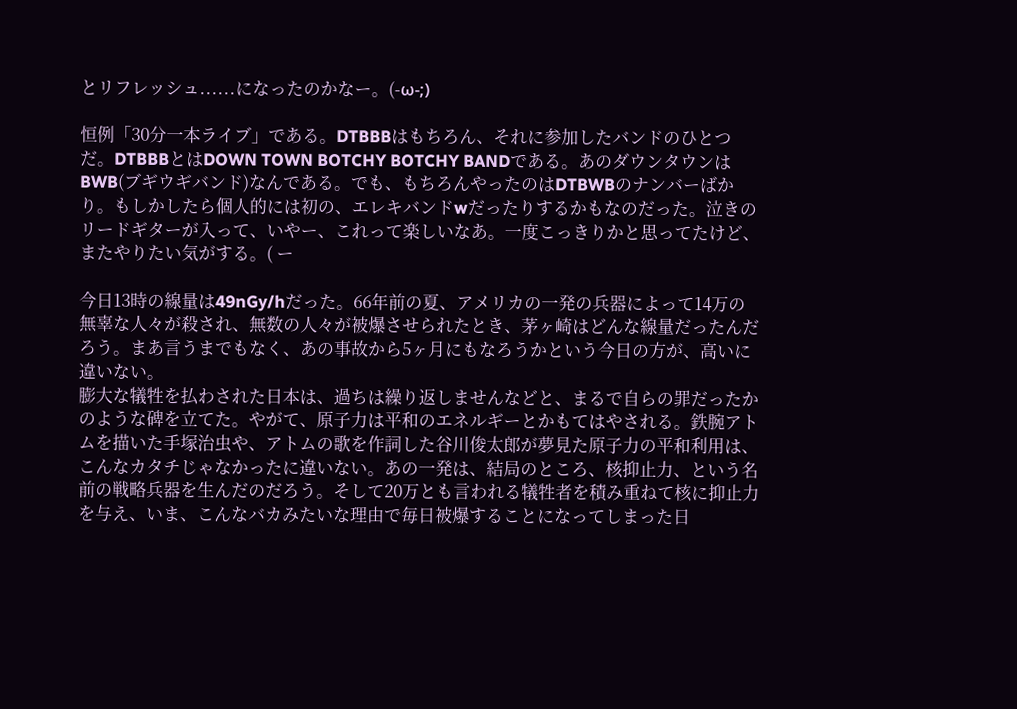とリフレッシュ......になったのかなー。(-ω-;)

恒例「30分一本ライブ」である。DTBBBはもちろん、それに参加したバンドのひとつだ。DTBBBとはDOWN TOWN BOTCHY BOTCHY BANDである。あのダウンタウンはBWB(ブギウギバンド)なんである。でも、もちろんやったのはDTBWBのナンバーばかり。もしかしたら個人的には初の、エレキバンドwだったりするかもなのだった。泣きのリードギターが入って、いやー、これって楽しいなあ。一度こっきりかと思ってたけど、またやりたい気がする。( ー

今日13時の線量は49nGy/hだった。66年前の夏、アメリカの一発の兵器によって14万の無辜な人々が殺され、無数の人々が被爆させられたとき、茅ヶ崎はどんな線量だったんだろう。まあ言うまでもなく、あの事故から5ヶ月にもなろうかという今日の方が、高いに違いない。
膨大な犠牲を払わされた日本は、過ちは繰り返しませんなどと、まるで自らの罪だったかのような碑を立てた。やがて、原子力は平和のエネルギーとかもてはやされる。鉄腕アトムを描いた手塚治虫や、アトムの歌を作詞した谷川俊太郎が夢見た原子力の平和利用は、こんなカタチじゃなかったに違いない。あの一発は、結局のところ、核抑止力、という名前の戦略兵器を生んだのだろう。そして20万とも言われる犠牲者を積み重ねて核に抑止力を与え、いま、こんなバカみたいな理由で毎日被爆することになってしまった日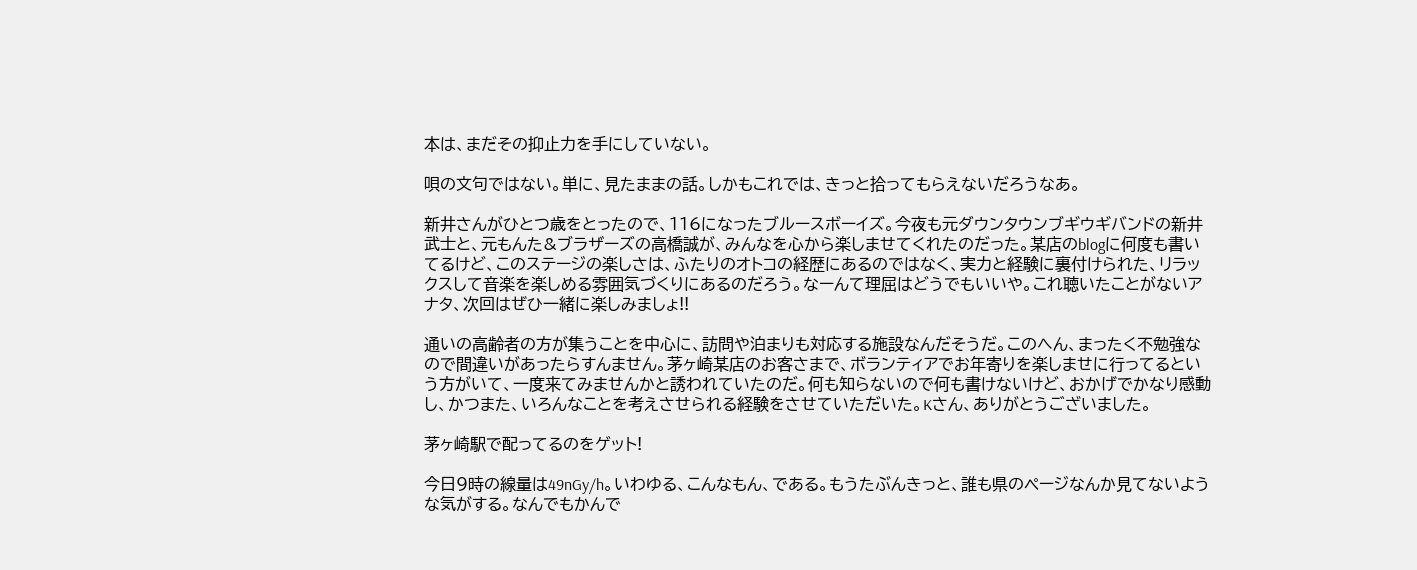本は、まだその抑止力を手にしていない。

唄の文句ではない。単に、見たままの話。しかもこれでは、きっと拾ってもらえないだろうなあ。

新井さんがひとつ歳をとったので、116になったブルースボーイズ。今夜も元ダウンタウンブギウギバンドの新井武士と、元もんた&ブラザーズの高橋誠が、みんなを心から楽しませてくれたのだった。某店のblogに何度も書いてるけど、このステージの楽しさは、ふたりのオトコの経歴にあるのではなく、実力と経験に裏付けられた、リラックスして音楽を楽しめる雰囲気づくりにあるのだろう。なーんて理屈はどうでもいいや。これ聴いたことがないアナタ、次回はぜひ一緒に楽しみましょ!!

通いの高齢者の方が集うことを中心に、訪問や泊まりも対応する施設なんだそうだ。このへん、まったく不勉強なので間違いがあったらすんません。茅ヶ崎某店のお客さまで、ボランティアでお年寄りを楽しませに行ってるという方がいて、一度来てみませんかと誘われていたのだ。何も知らないので何も書けないけど、おかげでかなり感動し、かつまた、いろんなことを考えさせられる経験をさせていただいた。Kさん、ありがとうございました。

茅ヶ崎駅で配ってるのをゲット!

今日9時の線量は49nGy/h。いわゆる、こんなもん、である。もうたぶんきっと、誰も県のページなんか見てないような気がする。なんでもかんで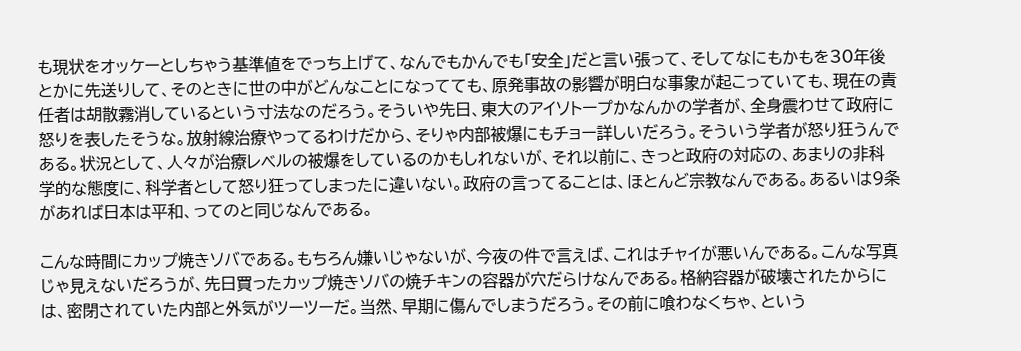も現状をオッケーとしちゃう基準値をでっち上げて、なんでもかんでも「安全」だと言い張って、そしてなにもかもを30年後とかに先送りして、そのときに世の中がどんなことになってても、原発事故の影響が明白な事象が起こっていても、現在の責任者は胡散霧消しているという寸法なのだろう。そういや先日、東大のアイソトープかなんかの学者が、全身震わせて政府に怒りを表したそうな。放射線治療やってるわけだから、そりゃ内部被爆にもチョー詳しいだろう。そういう学者が怒り狂うんである。状況として、人々が治療レベルの被爆をしているのかもしれないが、それ以前に、きっと政府の対応の、あまりの非科学的な態度に、科学者として怒り狂ってしまったに違いない。政府の言ってることは、ほとんど宗教なんである。あるいは9条があれば日本は平和、ってのと同じなんである。

こんな時間にカップ焼きソバである。もちろん嫌いじゃないが、今夜の件で言えば、これはチャイが悪いんである。こんな写真じゃ見えないだろうが、先日買ったカップ焼きソバの焼チキンの容器が穴だらけなんである。格納容器が破壊されたからには、密閉されていた内部と外気がツーツーだ。当然、早期に傷んでしまうだろう。その前に喰わなくちゃ、という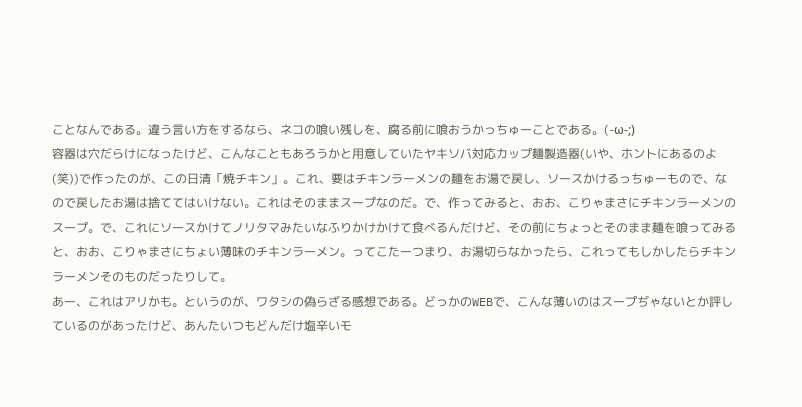ことなんである。違う言い方をするなら、ネコの喰い残しを、腐る前に喰おうかっちゅーことである。(-ω-;)
容器は穴だらけになったけど、こんなこともあろうかと用意していたヤキソバ対応カップ麺製造器(いや、ホントにあるのよ(笑))で作ったのが、この日清「焼チキン」。これ、要はチキンラーメンの麺をお湯で戻し、ソースかけるっちゅーもので、なので戻したお湯は捨ててはいけない。これはそのままスープなのだ。で、作ってみると、おお、こりゃまさにチキンラーメンのスープ。で、これにソースかけてノリタマみたいなふりかけかけて食べるんだけど、その前にちょっとそのまま麺を喰ってみると、おお、こりゃまさにちょい薄味のチキンラーメン。ってこたーつまり、お湯切らなかったら、これってもしかしたらチキンラーメンそのものだったりして。
あー、これはアリかも。というのが、ワタシの偽らざる感想である。どっかのWEBで、こんな薄いのはスープぢゃないとか評しているのがあったけど、あんたいつもどんだけ塩辛いモ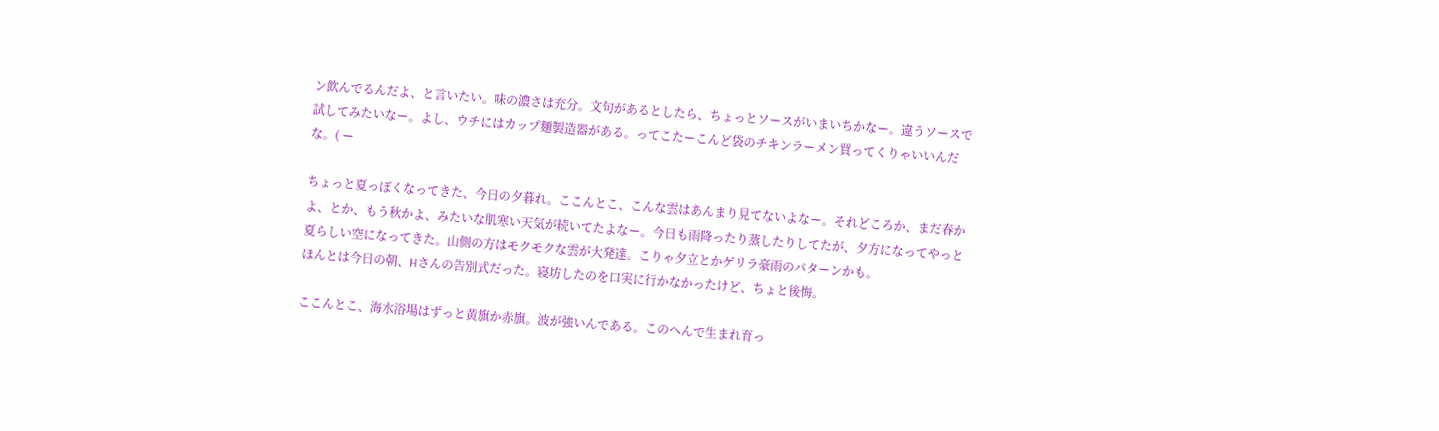ン飲んでるんだよ、と言いたい。味の濃さは充分。文句があるとしたら、ちょっとソースがいまいちかなー。違うソースで試してみたいなー。よし、ウチにはカップ麺製造器がある。ってこたーこんど袋のチキンラーメン買ってくりゃいいんだな。( ー

ちょっと夏っぽくなってきた、今日の夕暮れ。ここんとこ、こんな雲はあんまり見てないよなー。それどころか、まだ春かよ、とか、もう秋かよ、みたいな肌寒い天気が続いてたよなー。今日も雨降ったり蒸したりしてたが、夕方になってやっと夏らしい空になってきた。山側の方はモクモクな雲が大発達。こりゃ夕立とかゲリラ豪雨のパターンかも。
ほんとは今日の朝、Hさんの告別式だった。寝坊したのを口実に行かなかったけど、ちょと後悔。

ここんとこ、海水浴場はずっと黄旗か赤旗。波が強いんである。このへんで生まれ育っ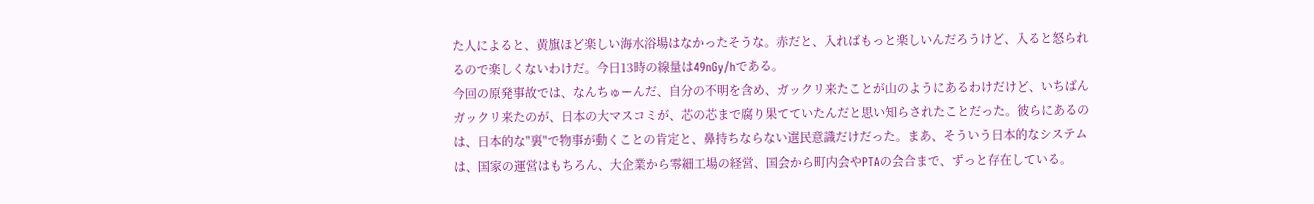た人によると、黄旗ほど楽しい海水浴場はなかったそうな。赤だと、入ればもっと楽しいんだろうけど、入ると怒られるので楽しくないわけだ。今日13時の線量は49nGy/hである。
今回の原発事故では、なんちゅーんだ、自分の不明を含め、ガックリ来たことが山のようにあるわけだけど、いちばんガックリ来たのが、日本の大マスコミが、芯の芯まで腐り果てていたんだと思い知らされたことだった。彼らにあるのは、日本的な"裏"で物事が動くことの肯定と、鼻持ちならない選民意識だけだった。まあ、そういう日本的なシステムは、国家の運営はもちろん、大企業から零細工場の経営、国会から町内会やPTAの会合まで、ずっと存在している。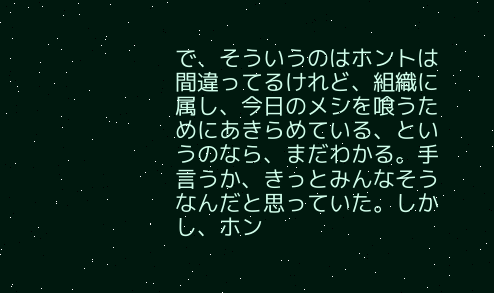で、そういうのはホントは間違ってるけれど、組織に属し、今日のメシを喰うためにあきらめている、というのなら、まだわかる。手言うか、きっとみんなそうなんだと思っていた。しかし、ホン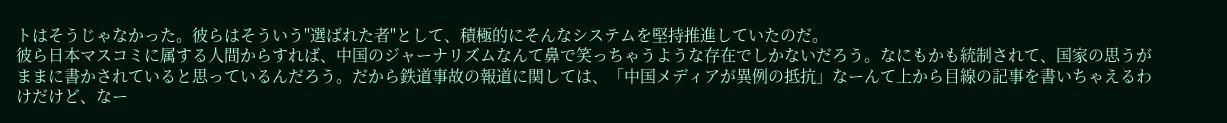トはそうじゃなかった。彼らはそういう"選ばれた者"として、積極的にそんなシステムを堅持推進していたのだ。
彼ら日本マスコミに属する人間からすれば、中国のジャーナリズムなんて鼻で笑っちゃうような存在でしかないだろう。なにもかも統制されて、国家の思うがままに書かされていると思っているんだろう。だから鉄道事故の報道に関しては、「中国メディアが異例の抵抗」なーんて上から目線の記事を書いちゃえるわけだけど、なー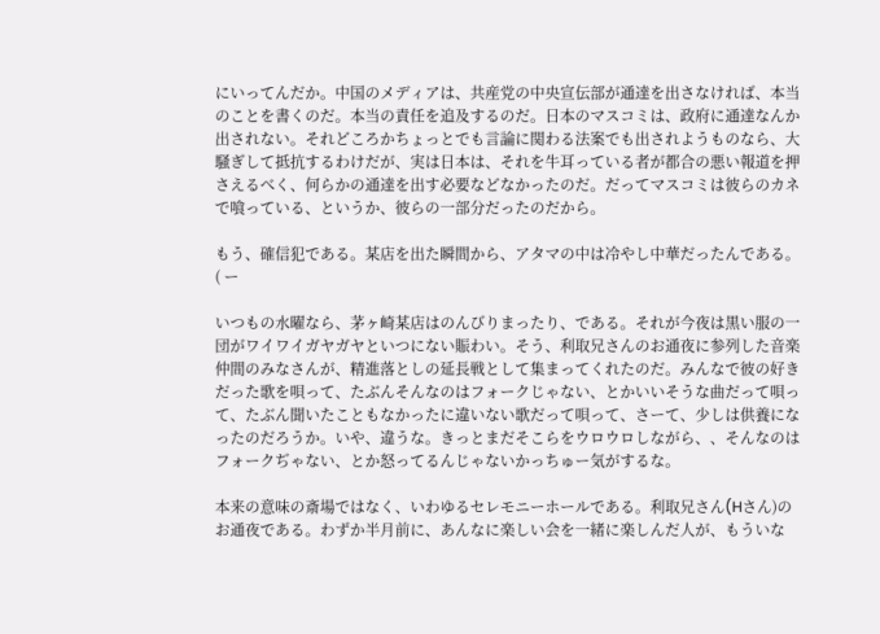にいってんだか。中国のメディアは、共産党の中央宣伝部が通達を出さなければ、本当のことを書くのだ。本当の責任を追及するのだ。日本のマスコミは、政府に通達なんか出されない。それどころかちょっとでも言論に関わる法案でも出されようものなら、大騒ぎして抵抗するわけだが、実は日本は、それを牛耳っている者が都合の悪い報道を押さえるべく、何らかの通達を出す必要などなかったのだ。だってマスコミは彼らのカネで喰っている、というか、彼らの一部分だったのだから。

もう、確信犯である。某店を出た瞬間から、アタマの中は冷やし中華だったんである。( ー

いつもの水曜なら、茅ヶ崎某店はのんびりまったり、である。それが今夜は黒い服の一団がワイワイガヤガヤといつにない賑わい。そう、利取兄さんのお通夜に参列した音楽仲間のみなさんが、精進落としの延長戦として集まってくれたのだ。みんなで彼の好きだった歌を唄って、たぶんそんなのはフォークじゃない、とかいいそうな曲だって唄って、たぶん聞いたこともなかったに違いない歌だって唄って、さーて、少しは供養になったのだろうか。いや、違うな。きっとまだそこらをウロウロしながら、、そんなのはフォークぢゃない、とか怒ってるんじゃないかっちゅー気がするな。

本来の意味の斎場ではなく、いわゆるセレモニーホールである。利取兄さん(Hさん)のお通夜である。わずか半月前に、あんなに楽しい会を一緒に楽しんだ人が、もういな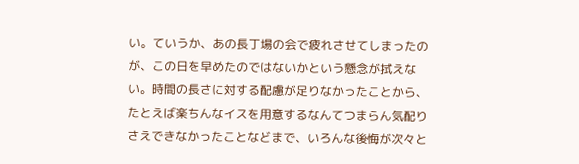い。ていうか、あの長丁場の会で疲れさせてしまったのが、この日を早めたのではないかという懸念が拭えない。時間の長さに対する配慮が足りなかったことから、たとえば楽ちんなイスを用意するなんてつまらん気配りさえできなかったことなどまで、いろんな後悔が次々と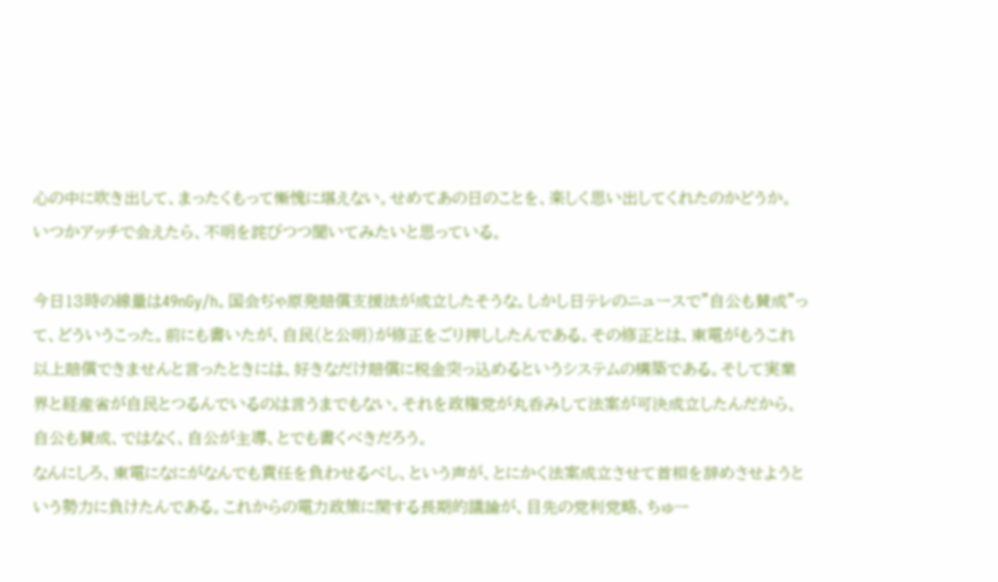心の中に吹き出して、まったくもって慚愧に堪えない。せめてあの日のことを、楽しく思い出してくれたのかどうか。いつかアッチで会えたら、不明を詫びつつ聞いてみたいと思っている。

今日13時の線量は49nGy/h。国会ぢゃ原発賠償支援法が成立したそうな。しかし日テレのニュースで"自公も賛成"って、どういうこった。前にも書いたが、自民(と公明)が修正をごり押ししたんである。その修正とは、東電がもうこれ以上賠償できませんと言ったときには、好きなだけ賠償に税金突っ込めるというシステムの構築である。そして実業界と経産省が自民とつるんでいるのは言うまでもない。それを政権党が丸呑みして法案が可決成立したんだから、自公も賛成、ではなく、自公が主導、とでも書くべきだろう。
なんにしろ、東電になにがなんでも責任を負わせるべし、という声が、とにかく法案成立させて首相を辞めさせようという勢力に負けたんである。これからの電力政策に関する長期的議論が、目先の党利党略、ちゅー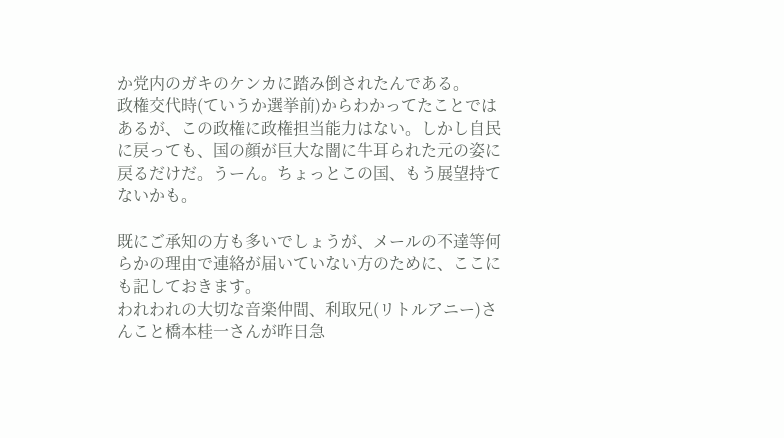か党内のガキのケンカに踏み倒されたんである。
政権交代時(ていうか選挙前)からわかってたことではあるが、この政権に政権担当能力はない。しかし自民に戻っても、国の顔が巨大な闇に牛耳られた元の姿に戻るだけだ。うーん。ちょっとこの国、もう展望持てないかも。

既にご承知の方も多いでしょうが、メールの不達等何らかの理由で連絡が届いていない方のために、ここにも記しておきます。
われわれの大切な音楽仲間、利取兄(リトルアニー)さんこと橋本桂一さんが昨日急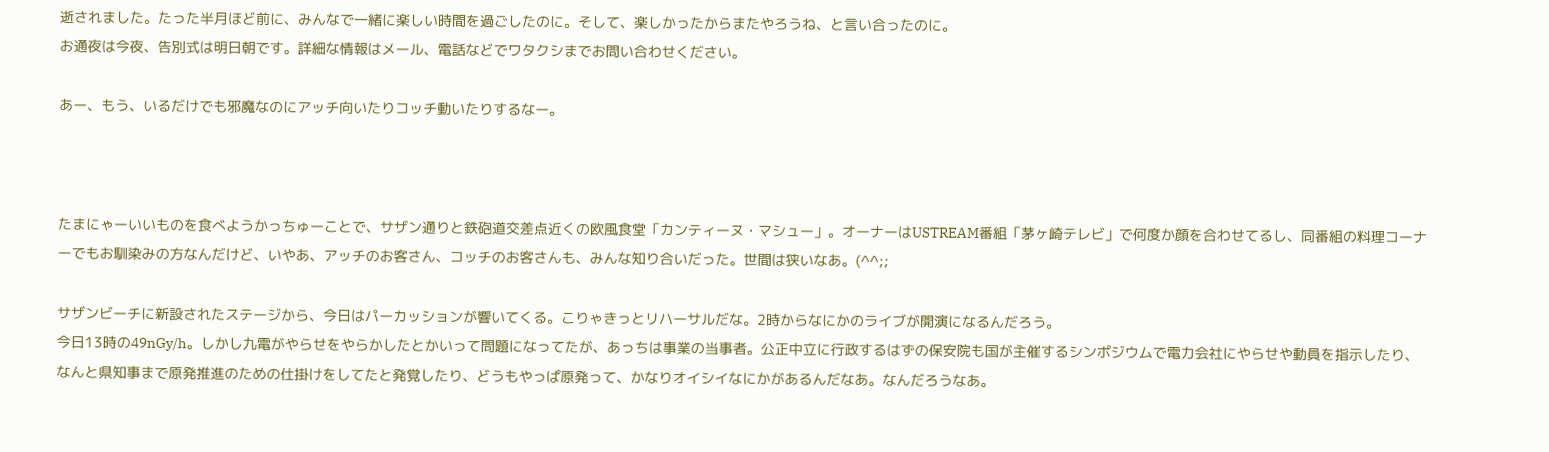逝されました。たった半月ほど前に、みんなで一緒に楽しい時間を過ごしたのに。そして、楽しかったからまたやろうね、と言い合ったのに。
お通夜は今夜、告別式は明日朝です。詳細な情報はメール、電話などでワタクシまでお問い合わせください。

あー、もう、いるだけでも邪魔なのにアッチ向いたりコッチ動いたりするなー。



たまにゃーいいものを食べようかっちゅーことで、サザン通りと鉄砲道交差点近くの欧風食堂「カンティーヌ・マシュー」。オーナーはUSTREAM番組「茅ヶ崎テレビ」で何度か顔を合わせてるし、同番組の料理コーナーでもお馴染みの方なんだけど、いやあ、アッチのお客さん、コッチのお客さんも、みんな知り合いだった。世間は狭いなあ。(^^;;

サザンビーチに新設されたステージから、今日はパーカッションが響いてくる。こりゃきっとリハーサルだな。2時からなにかのライブが開演になるんだろう。
今日13時の49nGy/h。しかし九電がやらせをやらかしたとかいって問題になってたが、あっちは事業の当事者。公正中立に行政するはずの保安院も国が主催するシンポジウムで電力会社にやらせや動員を指示したり、なんと県知事まで原発推進のための仕掛けをしてたと発覚したり、どうもやっぱ原発って、かなりオイシイなにかがあるんだなあ。なんだろうなあ。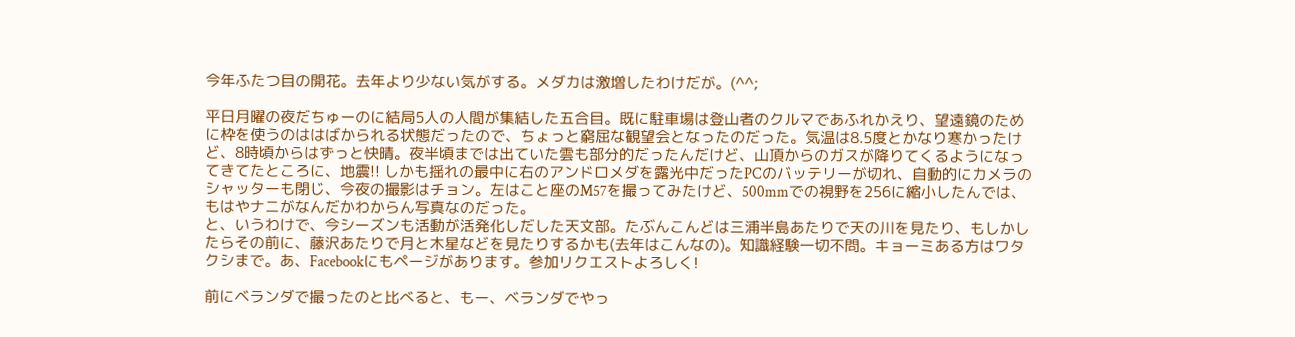今年ふたつ目の開花。去年より少ない気がする。メダカは激増したわけだが。(^^;

平日月曜の夜だちゅーのに結局5人の人間が集結した五合目。既に駐車場は登山者のクルマであふれかえり、望遠鏡のために枠を使うのははばかられる状態だったので、ちょっと窮屈な観望会となったのだった。気温は8.5度とかなり寒かったけど、8時頃からはずっと快晴。夜半頃までは出ていた雲も部分的だったんだけど、山頂からのガスが降りてくるようになってきてたところに、地震!! しかも揺れの最中に右のアンドロメダを露光中だったPCのバッテリーが切れ、自動的にカメラのシャッターも閉じ、今夜の撮影はチョン。左はこと座のM57を撮ってみたけど、500mmでの視野を256に縮小したんでは、もはやナニがなんだかわからん写真なのだった。
と、いうわけで、今シーズンも活動が活発化しだした天文部。たぶんこんどは三浦半島あたりで天の川を見たり、もしかしたらその前に、藤沢あたりで月と木星などを見たりするかも(去年はこんなの)。知識経験一切不問。キョーミある方はワタクシまで。あ、Facebookにもページがあります。参加リクエストよろしく!

前にベランダで撮ったのと比べると、もー、ベランダでやっ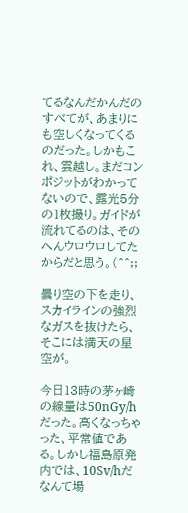てるなんだかんだのすべてが、あまりにも空しくなってくるのだった。しかもこれ、雲越し。まだコンポジットがわかってないので、露光5分の1枚撮り。ガイドが流れてるのは、そのへんウロウロしてたからだと思う。(^^;;

曇り空の下を走り、スカイラインの強烈なガスを抜けたら、そこには満天の星空が。

今日13時の茅ヶ崎の線量は50nGy/hだった。高くなっちゃった、平常値である。しかし福島原発内では、10Sv/hだなんて場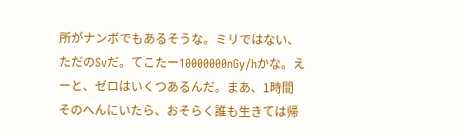所がナンボでもあるそうな。ミリではない、ただのSvだ。てこたー10000000nGy/hかな。えーと、ゼロはいくつあるんだ。まあ、1時間そのへんにいたら、おそらく誰も生きては帰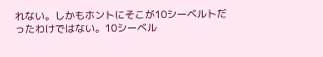れない。しかもホントにそこが10シーベルトだったわけではない。10シーベル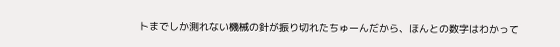トまでしか測れない機械の針が振り切れたちゅーんだから、ほんとの数字はわかって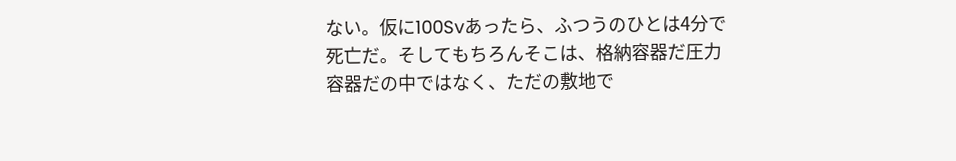ない。仮に100Svあったら、ふつうのひとは4分で死亡だ。そしてもちろんそこは、格納容器だ圧力容器だの中ではなく、ただの敷地で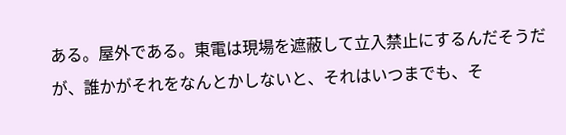ある。屋外である。東電は現場を遮蔽して立入禁止にするんだそうだが、誰かがそれをなんとかしないと、それはいつまでも、そ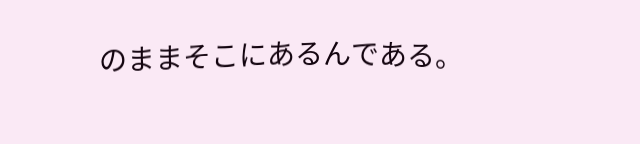のままそこにあるんである。